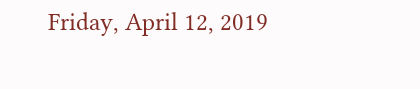Friday, April 12, 2019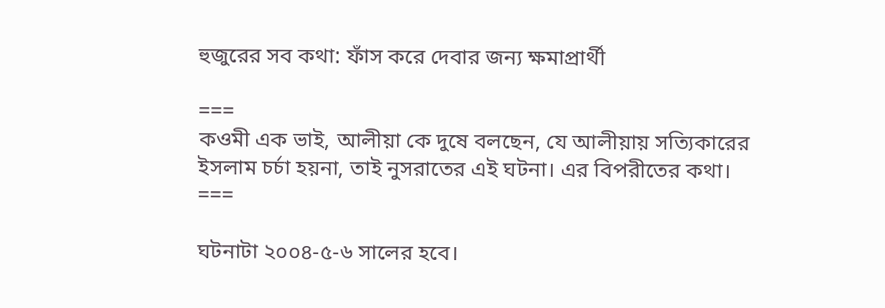হুজুরের সব কথা: ফাঁস করে দেবার জন্য ক্ষমাপ্রার্থী

===
কওমী এক ভাই, আলীয়া কে দুষে বলছেন, যে আলীয়ায় সত্যিকারের ইসলাম চর্চা হয়না, তাই নুসরাতের এই ঘটনা। এর বিপরীতের কথা।
===

ঘটনাটা ২০০৪-৫-৬ সালের হবে।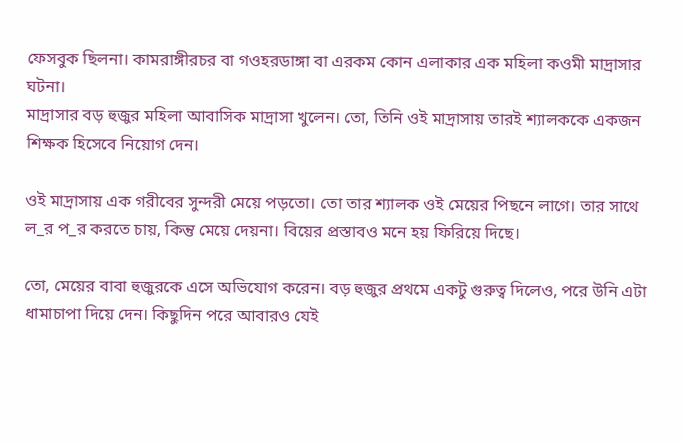ফেসবুক ছিলনা। কামরাঙ্গীরচর বা গওহরডাঙ্গা বা এরকম কোন এলাকার এক মহিলা কওমী মাদ্রাসার ঘটনা।
মাদ্রাসার বড় হুজুর মহিলা আবাসিক মাদ্রাসা খুলেন। তো, তিনি ওই মাদ্রাসায় তারই শ্যালককে একজন শিক্ষক হিসেবে নিয়োগ দেন।

ওই মাদ্রাসায় এক গরীবের সুন্দরী মেয়ে পড়তো। তো তার শ্যালক ওই মেয়ের পিছনে লাগে। তার সাথে ল_র প_র করতে চায়, কিন্তু মেয়ে দেয়না। বিয়ের প্রস্তাবও মনে হয় ফিরিয়ে দিছে।

তো, মেয়ের বাবা হুজুরকে এসে অভিযোগ করেন। বড় হুজুর প্রথমে একটু গুরুত্ব দিলেও, পরে উনি এটা ধামাচাপা দিয়ে দেন। কিছুদিন পরে আবারও যেই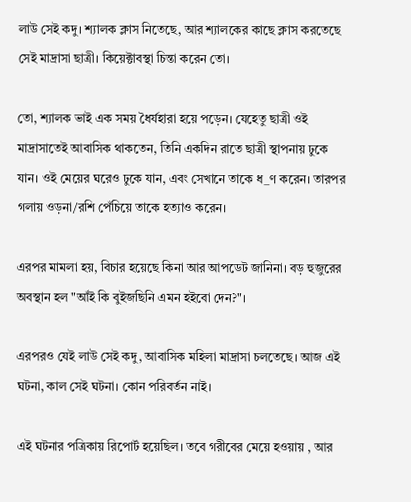লাউ সেই কদু। শ্যালক ক্লাস নিতেছে, আর শ্যালকের কাছে ক্লাস করতেছে সেই মাদ্রাসা ছাত্রী। কিয়েক্টাবস্থা চিন্তা করেন তো।

তো, শ্যালক ভাই এক সময় ধৈর্যহারা হয়ে পড়েন। যেহেতু ছাত্রী ওই মাদ্রাসাতেই আবাসিক থাকতেন, তিনি একদিন রাতে ছাত্রী স্থাপনায় ঢুকে যান। ওই মেয়ের ঘরেও ঢুকে যান, এবং সেখানে তাকে ধ_ণ করেন। তারপর গলায় ওড়না/রশি পেঁচিয়ে তাকে হত্যাও করেন।

এরপর মামলা হয়, বিচার হয়েছে কিনা আর আপডেট জানিনা। বড় হুজুরের অবস্থান হল "আঁই কি বুইজছিনি এমন হইবো দেন?"।

এরপরও যেই লাউ সেই কদু, আবাসিক মহিলা মাদ্রাসা চলতেছে। আজ এই ঘটনা, কাল সেই ঘটনা। কোন পরিবর্তন নাই।

এই ঘটনার পত্রিকায় রিপোর্ট হয়েছিল। তবে গরীবের মেয়ে হওয়ায় , আর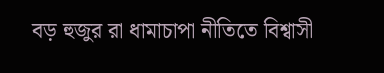বড় হুজুর রা ধামাচাপা নীতিতে বিশ্বাসী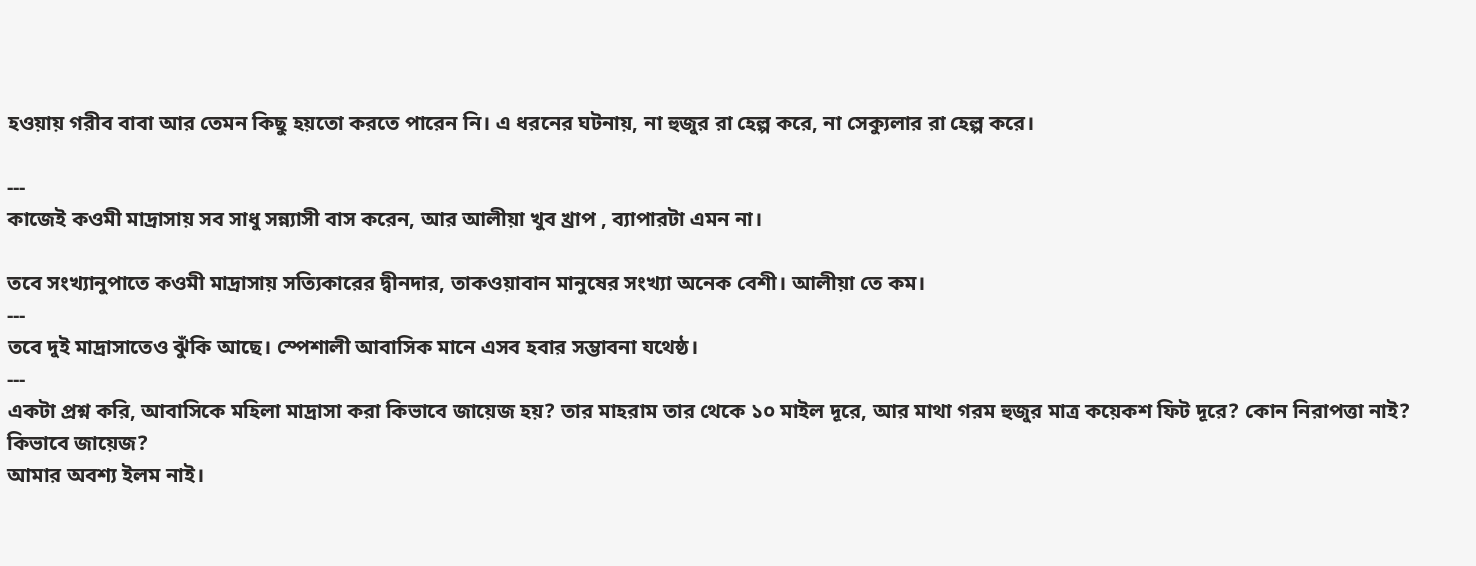হওয়ায় গরীব বাবা আর তেমন কিছু হয়তো করতে পারেন নি। এ ধরনের ঘটনায়, না হুজুর রা হেল্প করে, না সেক্যুলার রা হেল্প করে।

---
কাজেই কওমী মাদ্রাসায় সব সাধু সন্ন্যাসী বাস করেন, আর আলীয়া খুব খ্রাপ , ব্যাপারটা এমন না।

তবে সংখ্যানুপাতে কওমী মাদ্রাসায় সত্যিকারের দ্বীনদার, তাকওয়াবান মানুষের সংখ্যা অনেক বেশী। আলীয়া তে কম।
---
তবে দুই মাদ্রাসাতেও ঝুঁকি আছে। স্পেশালী আবাসিক মানে এসব হবার সম্ভাবনা যথেষ্ঠ।
---
একটা প্রশ্ন করি, আবাসিকে মহিলা মাদ্রাসা করা কিভাবে জায়েজ হয়? তার মাহরাম তার থেকে ১০ মাইল দূরে, আর মাথা গরম হুজুর মাত্র কয়েকশ ফিট দূরে? কোন নিরাপত্তা নাই? কিভাবে জায়েজ?
আমার অবশ্য ইলম নাই।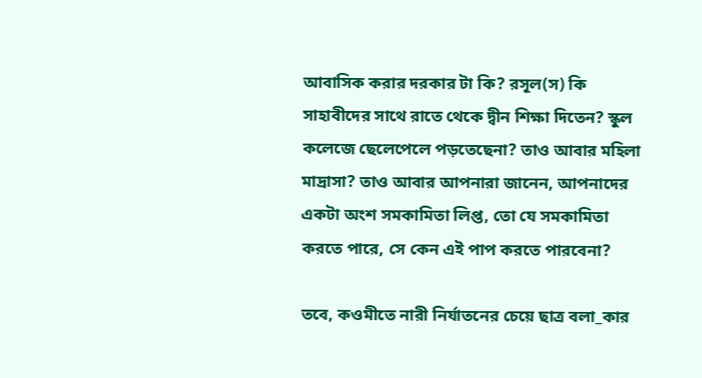আবাসিক করার দরকার টা কি? রসূল(স) কি সাহাবীদের সাথে রাতে থেকে দ্বীন শিক্ষা দিতেন? স্কুল কলেজে ছেলেপেলে পড়তেছেনা? তাও আবার মহিলা মাদ্রাসা? তাও আবার আপনারা জানেন, আপনাদের একটা অংশ সমকামিতা লিপ্ত, তো যে সমকামিতা করতে পারে, সে কেন এই পাপ করতে পারবেনা?

তবে, কওমীতে নারী নির্যাতনের চেয়ে ছাত্র বলা_কার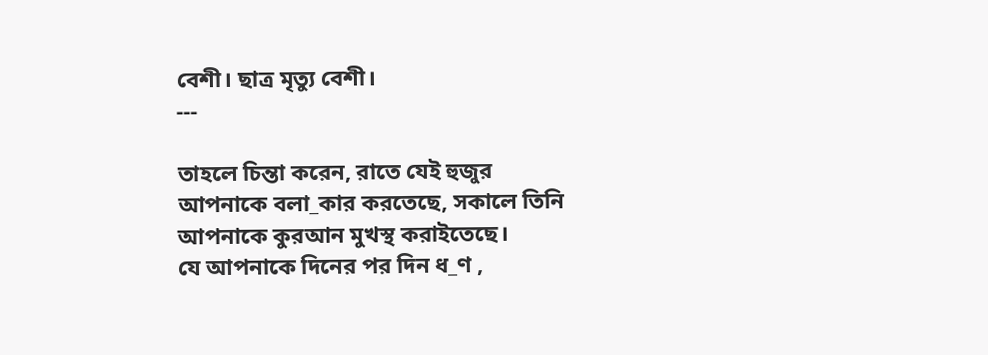বেশী। ছাত্র মৃত্যু বেশী।
---

তাহলে চিন্তা করেন, রাতে যেই হুজুর আপনাকে বলা_কার করতেছে, সকালে তিনি আপনাকে কুরআন মুখস্থ করাইতেছে।
যে আপনাকে দিনের পর দিন ধ_ণ ,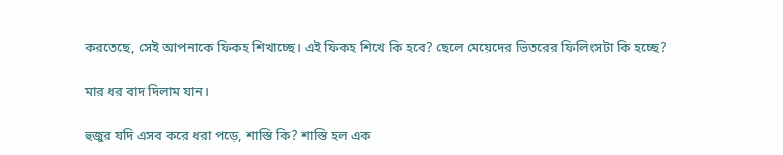করতেছে, সেই আপনাকে ফিকহ শিখাচ্ছে। এই ফিকহ শিখে কি হবে? ছেলে মেয়েদের ভিতরের ফিলিংসটা কি হচ্ছে?

মার ধর বাদ দিলাম যান।

হুজুর যদি এসব করে ধরা পড়ে, শাস্তি কি? শাস্তি হল এক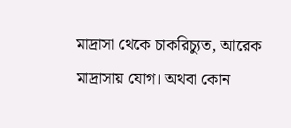মাদ্রাসা থেকে চাকরিচ্যুত, আরেক মাদ্রাসায় যোগ। অথবা কোন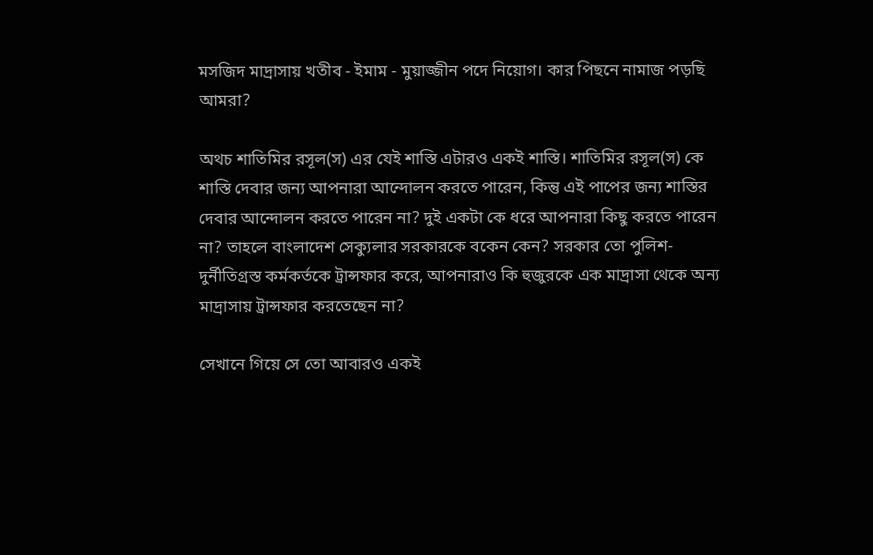মসজিদ মাদ্রাসায় খতীব - ইমাম - মুয়াজ্জীন পদে নিয়োগ। কার পিছনে নামাজ পড়ছি আমরা?

অথচ শাতিমির রসূল(স) এর যেই শাস্তি এটারও একই শাস্তি। শাতিমির রসূল(স) কে শাস্তি দেবার জন্য আপনারা আন্দোলন করতে পারেন, কিন্তু এই পাপের জন্য শাস্তির দেবার আন্দোলন করতে পারেন না? দুই একটা কে ধরে আপনারা কিছু করতে পারেন না? তাহলে বাংলাদেশ সেক্যুলার সরকারকে বকেন কেন? সরকার তো পুলিশ-দুর্নীতিগ্রস্ত কর্মকর্তকে ট্রান্সফার করে, আপনারাও কি হুজুরকে এক মাদ্রাসা থেকে অন্য মাদ্রাসায় ট্রান্সফার করতেছেন না?

সেখানে গিয়ে সে তো আবারও একই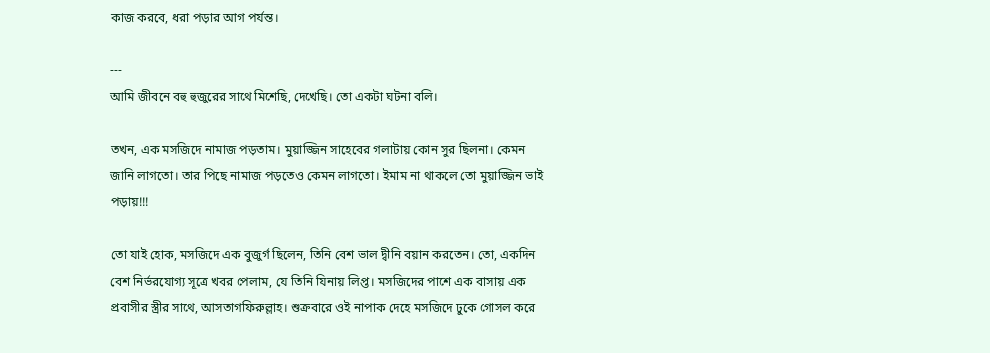কাজ করবে, ধরা পড়ার আগ পর্যন্ত।

---
আমি জীবনে বহু হুজুরের সাথে মিশেছি, দেখেছি। তো একটা ঘটনা বলি।

তখন, এক মসজিদে নামাজ পড়তাম। মুয়াজ্জিন সাহেবের গলাটায় কোন সুর ছিলনা। কেমন জানি লাগতো। তার পিছে নামাজ পড়তেও কেমন লাগতো। ইমাম না থাকলে তো মুয়াজ্জিন ভাই পড়ায়!!!

তো যাই হোক, মসজিদে এক বুজুর্গ ছিলেন, তিনি বেশ ভাল দ্বীনি বয়ান করতেন। তো, একদিন বেশ নির্ভরযোগ্য সূত্রে খবর পেলাম, যে তিনি যিনায় লিপ্ত। মসজিদের পাশে এক বাসায় এক প্রবাসীর স্ত্রীর সাথে, আসতাগফিরুল্লাহ। শুক্রবারে ওই নাপাক দেহে মসজিদে ঢুকে গোসল করে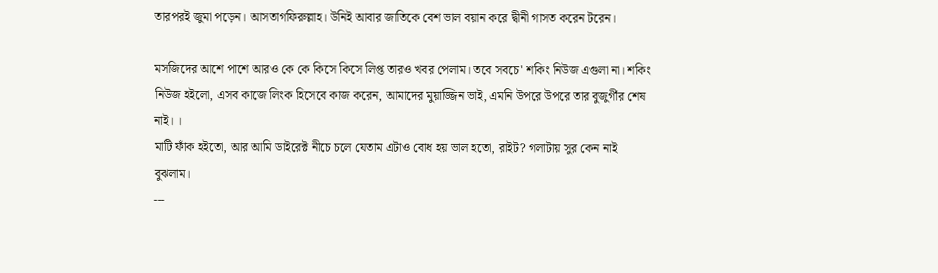তারপরই জুমা পড়েন। আসতাগফিরুল্লাহ। উনিই আবার জাতিকে বেশ ভাল বয়ান করে দ্বীনী গাসত করেন টরেন।

মসজিদের আশে পাশে আরও কে কে কিসে কিসে লিপ্ত তারও খবর পেলাম। তবে সবচে' শকিং নিউজ এগুলা না। শকিং নিউজ হইলো, এসব কাজে লিংক হিসেবে কাজ করেন, আমাদের মুয়াজ্জিন ভাই, এমনি উপরে উপরে তার বুজুর্গীর শেষ নাই। ।
মাটি ফাঁক হইতো, আর আমি ডাইরেক্ট নীচে চলে যেতাম এটাও বোধ হয় ভাল হতো, রাইট? গলাটায় সুর কেন নাই বুঝলাম।
---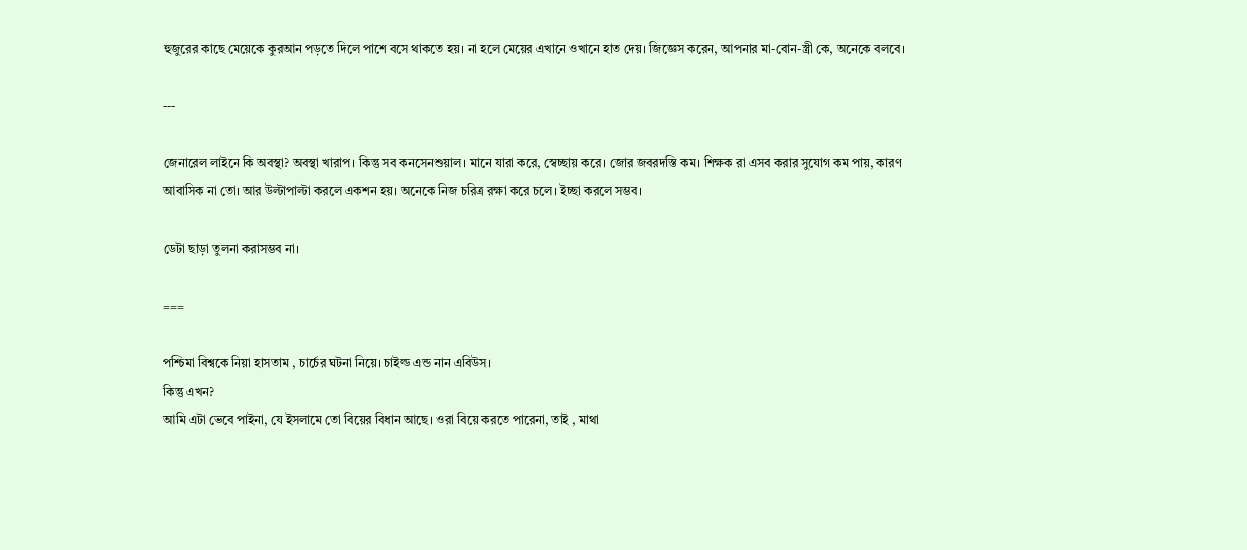হুজুরের কাছে মেয়েকে কুরআন পড়তে দিলে পাশে বসে থাকতে হয়। না হলে মেয়ের এখানে ওখানে হাত দেয়। জিজ্ঞেস করেন, আপনার মা-বোন-স্ত্রী কে, অনেকে বলবে।

---

জেনারেল লাইনে কি অবস্থা? অবস্থা খারাপ। কিন্তু সব কনসেনশুয়াল। মানে যারা করে, স্বেচ্ছায় করে। জোর জবরদস্তি কম। শিক্ষক রা এসব করার সুযোগ কম পায়, কারণ আবাসিক না তো। আর উল্টাপাল্টা করলে একশন হয়। অনেকে নিজ চরিত্র রক্ষা করে চলে। ইচ্ছা করলে সম্ভব।

ডেটা ছাড়া তুলনা করাসম্ভব না।

===

পশ্চিমা বিশ্বকে নিয়া হাসতাম , চার্চের ঘটনা নিয়ে। চাইল্ড এন্ড নান এবিউস।
কিন্তু এখন?
আমি এটা ভেবে পাইনা, যে ইসলামে তো বিয়ের বিধান আছে। ওরা বিয়ে করতে পারেনা, তাই , মাথা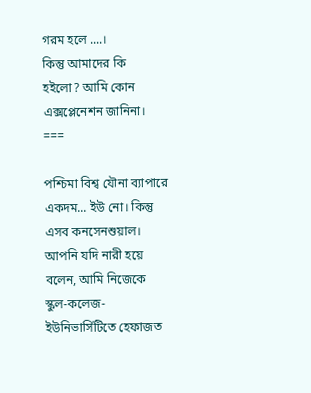গরম হলে ....।
কিন্তু আমাদের কি হইলো? আমি কোন এক্সপ্লেনেশন জানিনা।
===

পশ্চিমা বিশ্ব যৌনা ব্যাপারে একদম... ইউ নো। কিন্তু এসব কনসেনশুয়াল। আপনি যদি নারী হয়ে বলেন, আমি নিজেকে স্কুল-কলেজ-ইউনিভার্সিটিতে হেফাজত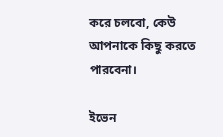করে চলবো, কেউ আপনাকে কিছু করতে পারবেনা।

ইভেন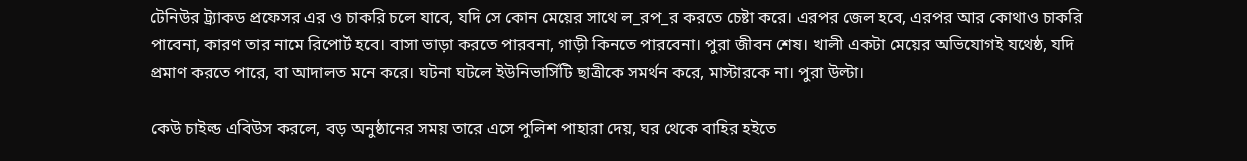টেনিউর ট্র্যাকড প্রফেসর এর ও চাকরি চলে যাবে, যদি সে কোন মেয়ের সাথে ল_রপ_র করতে চেষ্টা করে। এরপর জেল হবে, এরপর আর কোথাও চাকরি পাবেনা, কারণ তার নামে রিপোর্ট হবে। বাসা ভাড়া করতে পারবনা, গাড়ী কিনতে পারবেনা। পুরা জীবন শেষ। খালী একটা মেয়ের অভিযোগই যথেষ্ঠ, যদি প্রমাণ করতে পারে, বা আদালত মনে করে। ঘটনা ঘটলে ইউনিভার্সিটি ছাত্রীকে সমর্থন করে, মাস্টারকে না। পুরা উল্টা।

কেউ চাইল্ড এবিউস করলে, বড় অনুষ্ঠানের সময় তারে এসে পুলিশ পাহারা দেয়, ঘর থেকে বাহির হইতে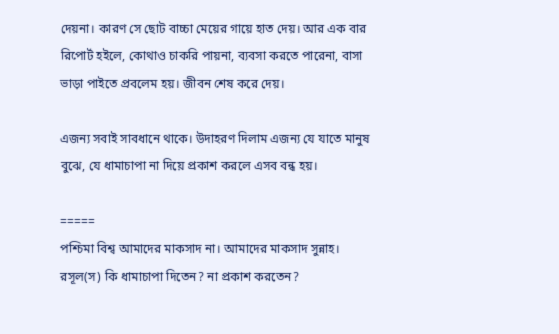দেয়না। কারণ সে ছোট বাচ্চা মেয়ের গায়ে হাত দেয়। আর এক বার রিপোর্ট হইলে, কোথাও চাকরি পায়না, ব্যবসা করতে পারেনা, বাসা ভাড়া পাইতে প্রবলেম হয়। জীবন শেষ করে দেয়।

এজন্য সবাই সাবধানে থাকে। উদাহরণ দিলাম এজন্য যে যাতে মানুষ বুঝে, যে ধামাচাপা না দিয়ে প্রকাশ করলে এসব বন্ধ হয়।

=====
পশ্চিমা বিশ্ব আমাদের মাকসাদ না। আমাদের মাকসাদ সুন্নাহ। রসূল(স) কি ধামাচাপা দিতেন? না প্রকাশ করতেন?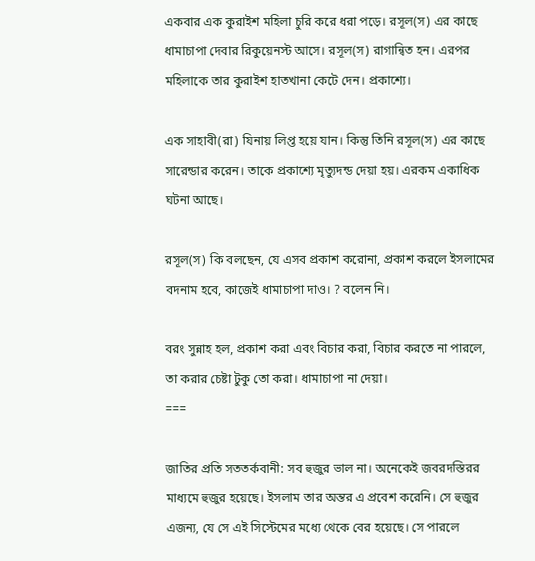একবার এক কুরাইশ মহিলা চুরি করে ধরা পড়ে। রসূল(স) এর কাছে ধামাচাপা দেবার রিকুয়েনস্ট আসে। রসূল(স) রাগান্বিত হন। এরপর মহিলাকে তার কুরাইশ হাতখানা কেটে দেন। প্রকাশ্যে।

এক সাহাবী(রা) যিনায় লিপ্ত হয়ে যান। কিন্তু তিনি রসূল(স) এর কাছে সারেন্ডার করেন। তাকে প্রকাশ্যে মৃত্যুদন্ড দেয়া হয়। এরকম একাধিক ঘটনা আছে।

রসূল(স) কি বলছেন, যে এসব প্রকাশ করোনা, প্রকাশ করলে ইসলামের বদনাম হবে, কাজেই ধামাচাপা দাও। ? বলেন নি।

বরং সুন্নাহ হল, প্রকাশ করা এবং বিচার করা, বিচার করতে না পারলে, তা করার চেষ্টা টুকু তো করা। ধামাচাপা না দেয়া।
===

জাতির প্রতি সততর্কবানী: সব হুজুর ভাল না। অনেকেই জবরদস্তিরর মাধ্যমে হুজুর হয়েছে। ইসলাম তার অন্তর এ প্রবেশ করেনি। সে হুজুর এজন্য, যে সে এই সিস্টেমের মধ্যে থেকে বের হয়েছে। সে পারলে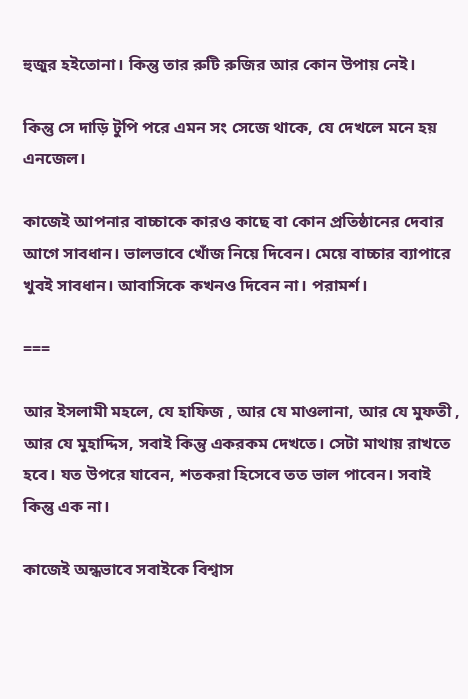হুজুর হইতোনা। কিন্তু তার রুটি রুজির আর কোন উপায় নেই।

কিন্তু সে দাড়ি টুপি পরে এমন সং সেজে থাকে, যে দেখলে মনে হয় এনজেল।

কাজেই আপনার বাচ্চাকে কারও কাছে বা কোন প্রতিষ্ঠানের দেবার আগে সাবধান। ভালভাবে খোঁজ নিয়ে দিবেন। মেয়ে বাচ্চার ব্যাপারে খুবই সাবধান। আবাসিকে কখনও দিবেন না। পরামর্শ।

===

আর ইসলামী মহলে, যে হাফিজ , আর যে মাওলানা, আর যে মুফতী , আর যে মুহাদ্দিস, সবাই কিন্তু একরকম দেখতে। সেটা মাথায় রাখতে হবে। যত উপরে যাবেন, শতকরা হিসেবে তত ভাল পাবেন। সবাই কিন্তু এক না।

কাজেই অন্ধভাবে সবাইকে বিশ্বাস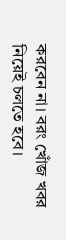করবেন না। বরং খোঁজ খবর নিয়েই চলতে হবে।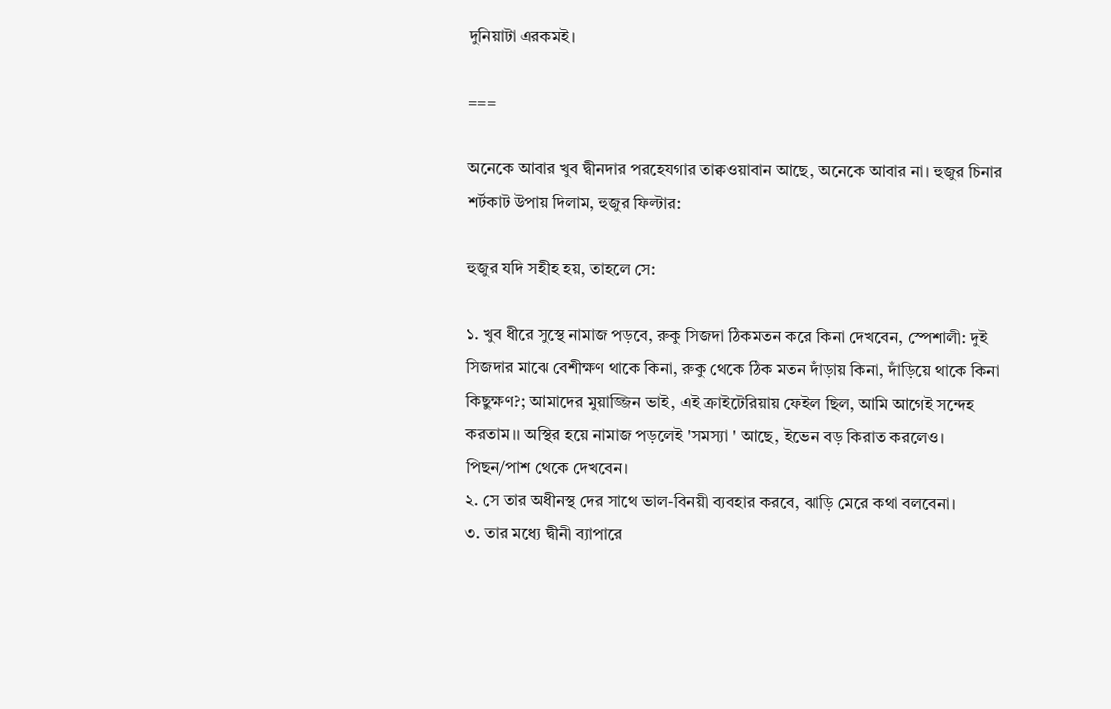দুনিয়াটা এরকমই।

===

অনেকে আবার খুব দ্বীনদার পরহেযগার তাক্বওয়াবান আছে, অনেকে আবার না। হুজুর চিনার শর্টকাট উপায় দিলাম, হুজুর ফিল্টার:

হুজুর যদি সহীহ হয়, তাহলে সে:

১. খুব ধীরে সুস্থে নামাজ পড়বে, রুকু সিজদা ঠিকমতন করে কিনা দেখবেন, স্পেশালী: দুই সিজদার মাঝে বেশীক্ষণ থাকে কিনা, রুকু থেকে ঠিক মতন দাঁড়ায় কিনা, দাঁড়িয়ে থাকে কিনা কিছুক্ষণ?; আমাদের মুয়াজ্জিন ভাই, এই ক্রাইটেরিয়ায় ফেইল ছিল, আমি আগেই সন্দেহ করতাম।। অস্থির হয়ে নামাজ পড়লেই 'সমস্যা ' আছে, ইভেন বড় কিরাত করলেও। পিছন/পাশ থেকে দেখবেন।
২. সে তার অধীনস্থ দের সাথে ভাল-বিনয়ী ব্যবহার করবে, ঝাড়ি মেরে কথা বলবেনা।
৩. তার মধ্যে দ্বীনী ব্যাপারে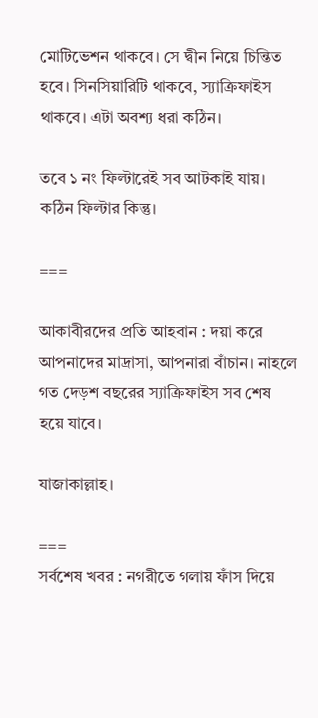মোটিভেশন থাকবে। সে দ্বীন নিয়ে চিন্তিত হবে। সিনসিয়ারিটি থাকবে, স্যাক্রিফাইস থাকবে। এটা অবশ্য ধরা কঠিন।

তবে ১ নং ফিল্টারেই সব আটকাই যায়। কঠিন ফিল্টার কিন্তু।

===

আকাবীরদের প্রতি আহবান : দয়া করে আপনাদের মাদ্রাসা, আপনারা বাঁচান। নাহলে গত দেড়শ বছরের স্যাক্রিফাইস সব শেষ হয়ে যাবে।

যাজাকাল্লাহ।

===
সর্বশেষ খবর : নগরীতে গলায় ফাঁস দিয়ে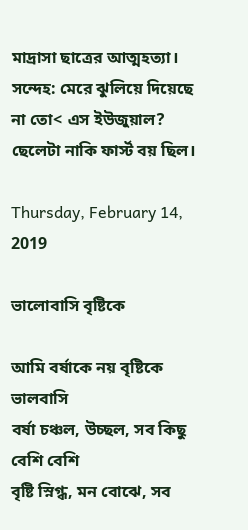মাদ্রাসা ছাত্রের আত্মহত্যা।
সন্দেহ: মেরে ঝুলিয়ে দিয়েছে না তো< এস ইউজুয়াল? ছেলেটা নাকি ফার্স্ট বয় ছিল।

Thursday, February 14, 2019

ভালোবাসি বৃষ্টিকে

আমি বর্ষাকে নয় বৃষ্টিকে ভালবাসি
বর্ষা চঞ্চল, উচ্ছল, সব কিছু বেশি বেশি
বৃষ্টি স্নিগ্ধ, মন বোঝে, সব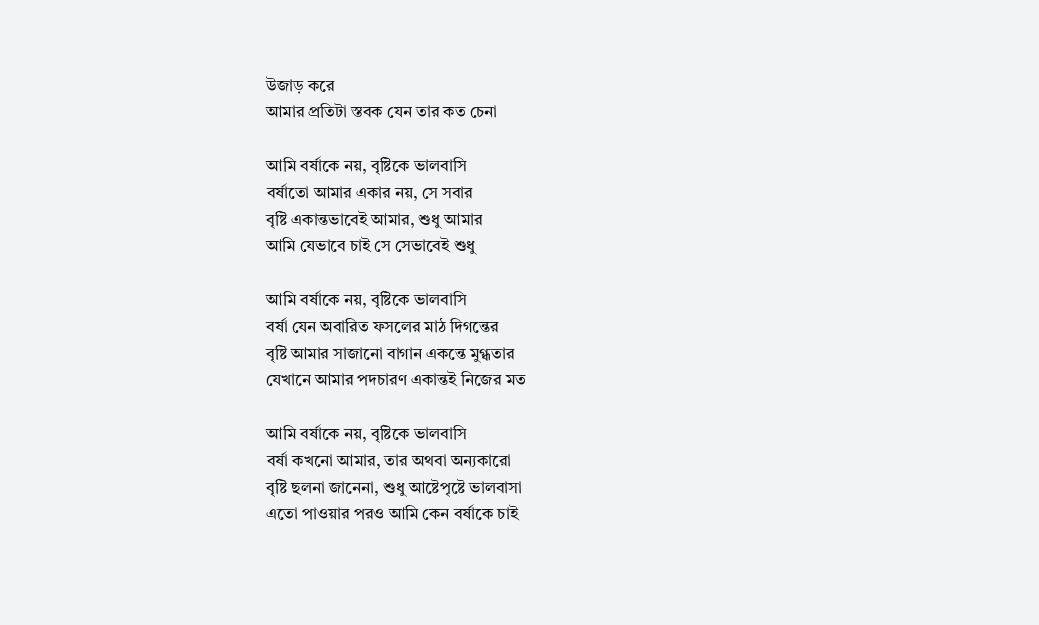উজাড় করে
আমার প্রতিটা স্তবক যেন তার কত চেনা

আমি বর্ষাকে নয়, বৃষ্টিকে ভালবাসি
বর্ষাতো আমার একার নয়, সে সবার
বৃষ্টি একান্তভাবেই আমার, শুধু আমার
আমি যেভাবে চাই সে সেভাবেই শুধু

আমি বর্ষাকে নয়, বৃষ্টিকে ভালবাসি
বর্ষা যেন অবারিত ফসলের মাঠ দিগন্তের
বৃষ্টি আমার সাজানো বাগান একন্তে মুগ্ধতার
যেখানে আমার পদচারণ একান্তই নিজের মত

আমি বর্ষাকে নয়, বৃষ্টিকে ভালবাসি
বর্ষা কখনো আমার, তার অথবা অন্যকারো
বৃষ্টি ছলনা জানেনা, শুধু আষ্টেপৃষ্টে ভালবাসা
এতো পাওয়ার পরও আমি কেন বর্ষাকে চাই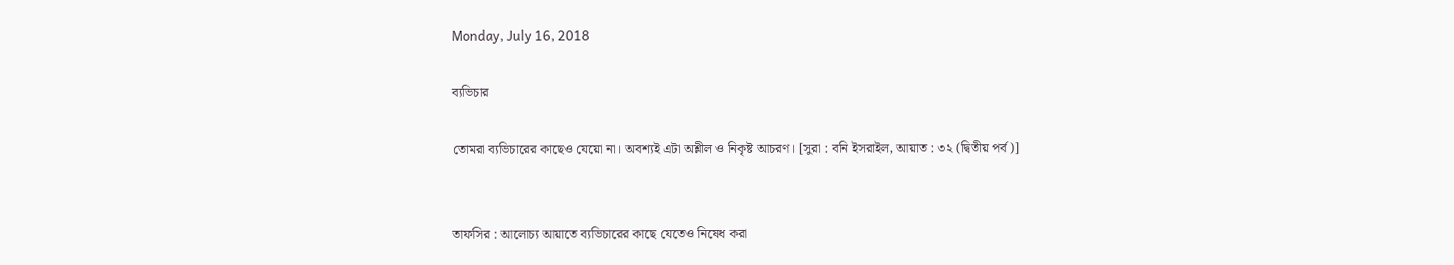Monday, July 16, 2018

ব্যভিচার

তোমরা ব্যভিচারের কাছেও যেয়ো না। অবশ্যই এটা অশ্লীল ও নিকৃষ্ট আচরণ। [সুরা : বনি ইসরাইল, আয়াত : ৩২ (দ্বিতীয় পর্ব)]


তাফসির : আলোচ্য আয়াতে ব্যভিচারের কাছে যেতেও নিষেধ করা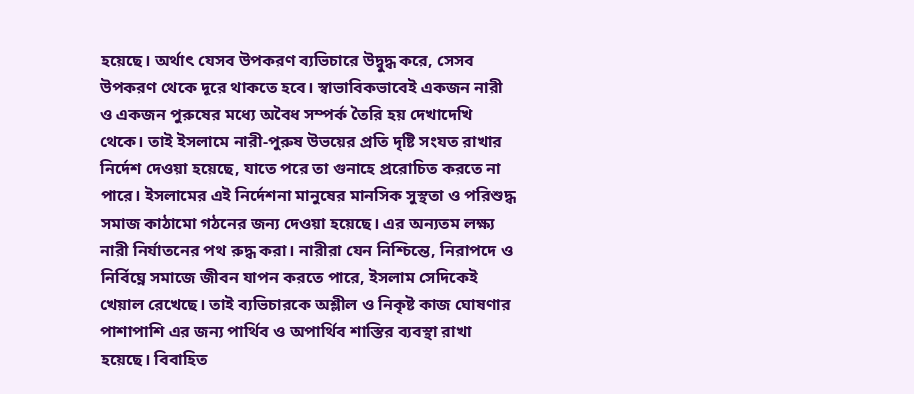হয়েছে। অর্থাৎ যেসব উপকরণ ব্যভিচারে উদ্বুদ্ধ করে, সেসব উপকরণ থেকে দূরে থাকতে হবে। স্বাভাবিকভাবেই একজন নারী ও একজন পুরুষের মধ্যে অবৈধ সম্পর্ক তৈরি হয় দেখাদেখি থেকে। তাই ইসলামে নারী-পুরুষ উভয়ের প্রতি দৃষ্টি সংযত রাখার নির্দেশ দেওয়া হয়েছে, যাতে পরে তা গুনাহে প্ররোচিত করতে না পারে। ইসলামের এই নির্দেশনা মানুষের মানসিক সুস্থতা ও পরিশুদ্ধ সমাজ কাঠামো গঠনের জন্য দেওয়া হয়েছে। এর অন্যতম লক্ষ্য নারী নির্যাতনের পথ রুদ্ধ করা। নারীরা যেন নিশ্চিন্তে, নিরাপদে ও নির্বিঘ্নে সমাজে জীবন যাপন করতে পারে, ইসলাম সেদিকেই খেয়াল রেখেছে। তাই ব্যভিচারকে অশ্লীল ও নিকৃষ্ট কাজ ঘোষণার পাশাপাশি এর জন্য পার্থিব ও অপার্থিব শাস্তির ব্যবস্থা রাখা হয়েছে। বিবাহিত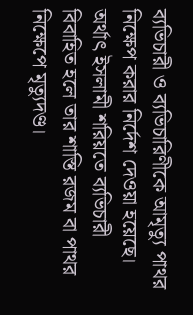ব্যভিচারী ও ব্যভিচারিণীকে আমৃত্যু পাথর নিক্ষেপ করার নির্দেশ দেওয়া হয়েছে। অর্থাৎ ইসলামী শরিয়তে ব্যভিচারী বিবাহিত হলে তার শাস্তি রজম বা পাথর নিক্ষেপে মৃত্যুদণ্ড।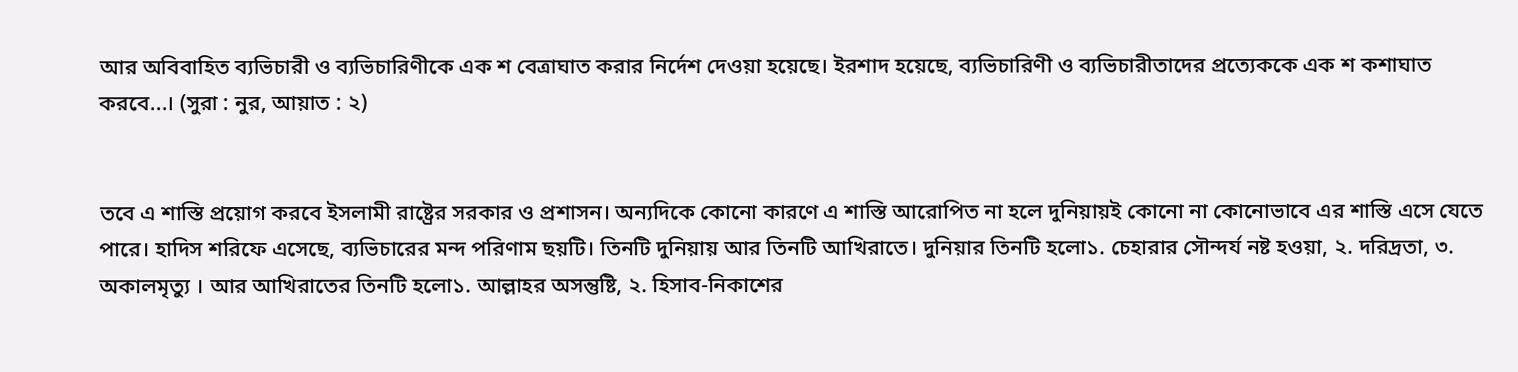আর অবিবাহিত ব্যভিচারী ও ব্যভিচারিণীকে এক শ বেত্রাঘাত করার নির্দেশ দেওয়া হয়েছে। ইরশাদ হয়েছে, ব্যভিচারিণী ও ব্যভিচারীতাদের প্রত্যেককে এক শ কশাঘাত করবে...। (সুরা : নুর, আয়াত : ২)


তবে এ শাস্তি প্রয়োগ করবে ইসলামী রাষ্ট্রের সরকার ও প্রশাসন। অন্যদিকে কোনো কারণে এ শাস্তি আরোপিত না হলে দুনিয়ায়ই কোনো না কোনোভাবে এর শাস্তি এসে যেতে পারে। হাদিস শরিফে এসেছে, ব্যভিচারের মন্দ পরিণাম ছয়টি। তিনটি দুনিয়ায় আর তিনটি আখিরাতে। দুনিয়ার তিনটি হলো১. চেহারার সৌন্দর্য নষ্ট হওয়া, ২. দরিদ্রতা, ৩. অকালমৃত্যু । আর আখিরাতের তিনটি হলো১. আল্লাহর অসন্তুষ্টি, ২. হিসাব-নিকাশের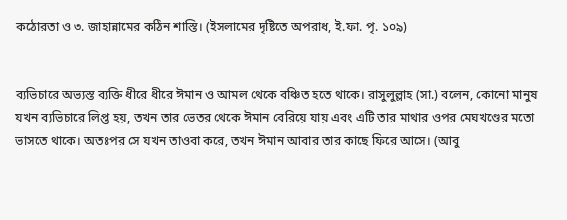কঠোরতা ও ৩. জাহান্নামের কঠিন শাস্তি। (ইসলামের দৃষ্টিতে অপরাধ, ই.ফা. পৃ. ১০৯)


ব্যভিচারে অভ্যস্ত ব্যক্তি ধীরে ধীরে ঈমান ও আমল থেকে বঞ্চিত হতে থাকে। রাসুলুল্লাহ (সা.) বলেন, কোনো মানুষ যখন ব্যভিচারে লিপ্ত হয়, তখন তার ভেতর থেকে ঈমান বেরিয়ে যায় এবং এটি তার মাথার ওপর মেঘখণ্ডের মতো ভাসতে থাকে। অতঃপর সে যখন তাওবা করে, তখন ঈমান আবার তার কাছে ফিরে আসে। (আবু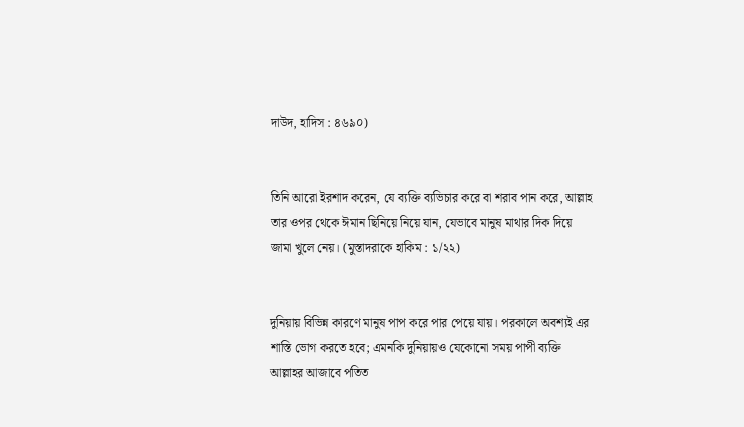দাউদ, হাদিস : ৪৬৯০)


তিনি আরো ইরশাদ করেন, যে ব্যক্তি ব্যভিচার করে বা শরাব পান করে, আল্লাহ তার ওপর থেকে ঈমান ছিনিয়ে নিয়ে যান, যেভাবে মানুষ মাথার দিক দিয়ে জামা খুলে নেয়। (মুস্তাদরাকে হাকিম : ১/২২)


দুনিয়ায় বিভিন্ন কারণে মানুষ পাপ করে পার পেয়ে যায়। পরকালে অবশ্যই এর শাস্তি ভোগ করতে হবে; এমনকি দুনিয়ায়ও যেকোনো সময় পাপী ব্যক্তি আল্লাহর আজাবে পতিত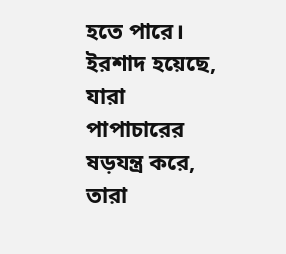হতে পারে। ইরশাদ হয়েছে, যারা পাপাচারের ষড়যন্ত্র করে, তারা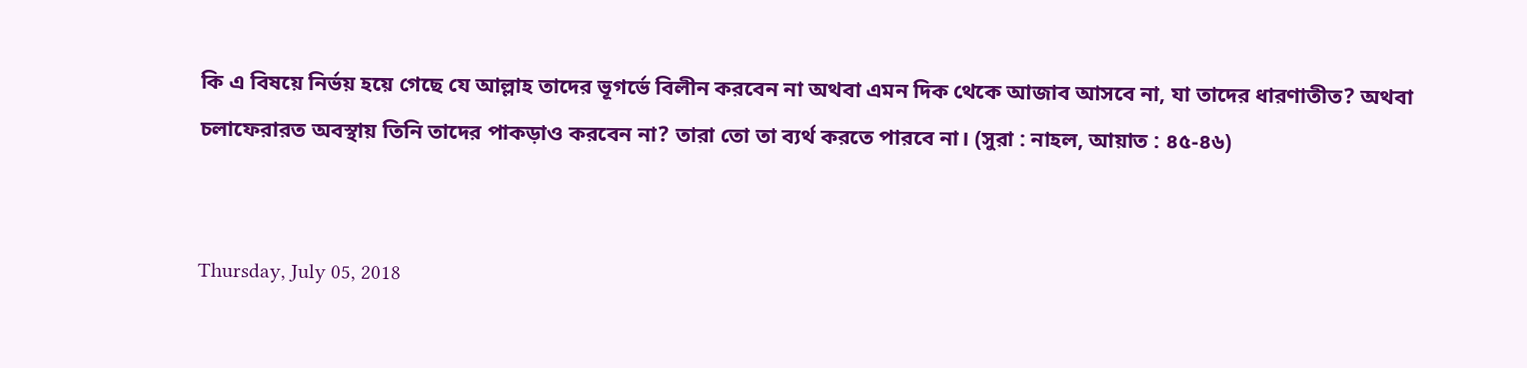কি এ বিষয়ে নির্ভয় হয়ে গেছে যে আল্লাহ তাদের ভূগর্ভে বিলীন করবেন না অথবা এমন দিক থেকে আজাব আসবে না, যা তাদের ধারণাতীত? অথবা চলাফেরারত অবস্থায় তিনি তাদের পাকড়াও করবেন না? তারা তো তা ব্যর্থ করতে পারবে না। (সুরা : নাহল, আয়াত : ৪৫-৪৬)


Thursday, July 05, 2018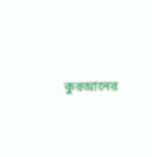কুরআনের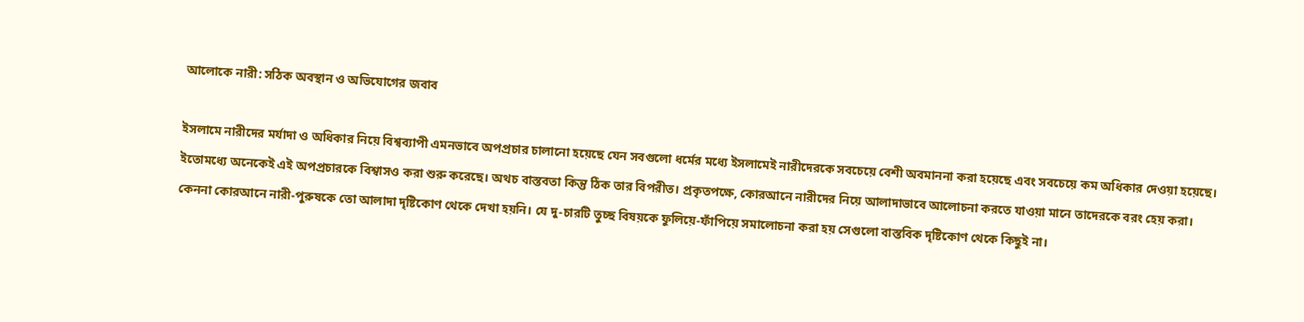আলোকে নারী: সঠিক অবস্থান ও অভিযোগের জবাব

ইসলামে নারীদের মর্যাদা ও অধিকার নিয়ে বিশ্বব্যাপী এমনভাবে অপপ্রচার চালানো হয়েছে যেন সবগুলো ধর্মের মধ্যে ইসলামেই নারীদেরকে সবচেয়ে বেশী অবমাননা করা হয়েছে এবং সবচেয়ে কম অধিকার দেওয়া হয়েছে। ইতোমধ্যে অনেকেই এই অপপ্রচারকে বিশ্বাসও করা শুরু করেছে। অথচ বাস্তবতা কিন্তু ঠিক তার বিপরীত। প্রকৃতপক্ষে, কোরআনে নারীদের নিয়ে আলাদাভাবে আলোচনা করতে যাওয়া মানে তাদেরকে বরং হেয় করা। কেননা কোরআনে নারী-পুরুষকে তো আলাদা দৃষ্টিকোণ থেকে দেখা হয়নি। যে দু-চারটি তুচ্ছ বিষয়কে ফুলিয়ে-ফাঁপিয়ে সমালোচনা করা হয় সেগুলো বাস্তবিক দৃষ্টিকোণ থেকে কিছুই না।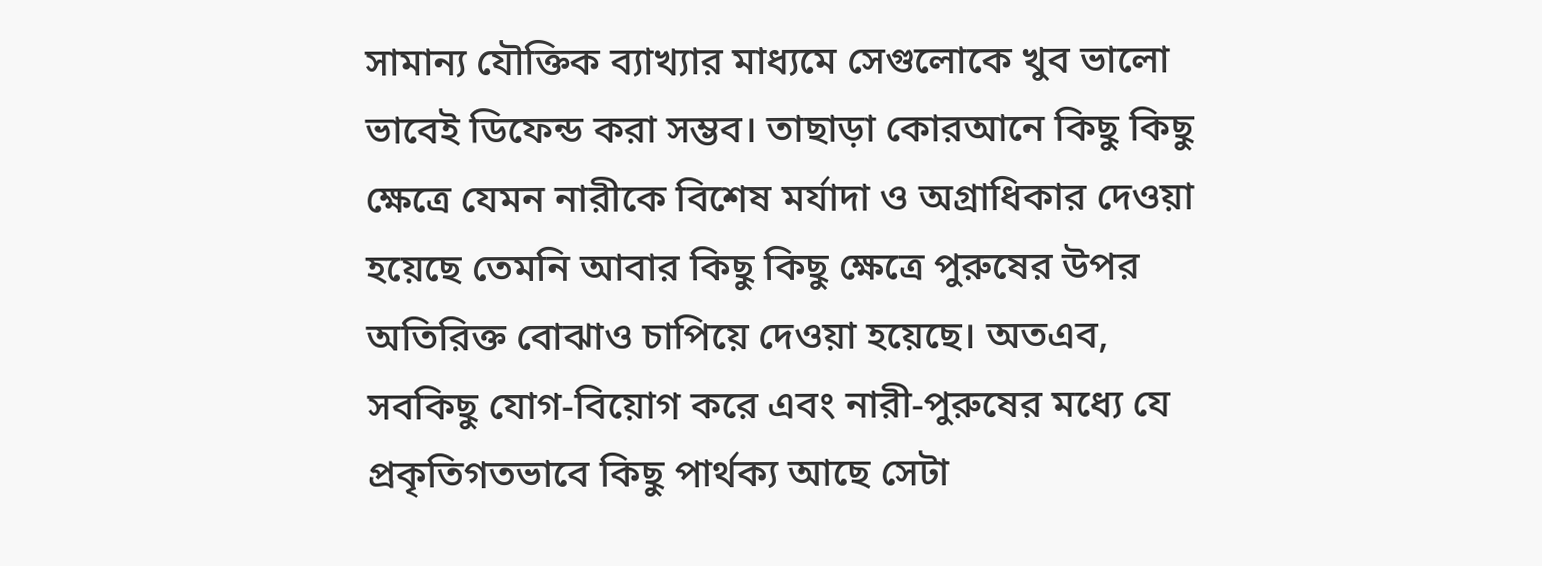সামান্য যৌক্তিক ব্যাখ্যার মাধ্যমে সেগুলোকে খুব ভালো ভাবেই ডিফেন্ড করা সম্ভব। তাছাড়া কোরআনে কিছু কিছু ক্ষেত্রে যেমন নারীকে বিশেষ মর্যাদা ও অগ্রাধিকার দেওয়া হয়েছে তেমনি আবার কিছু কিছু ক্ষেত্রে পুরুষের উপর অতিরিক্ত বোঝাও চাপিয়ে দেওয়া হয়েছে। অতএব, সবকিছু যোগ-বিয়োগ করে এবং নারী-পুরুষের মধ্যে যে প্রকৃতিগতভাবে কিছু পার্থক্য আছে সেটা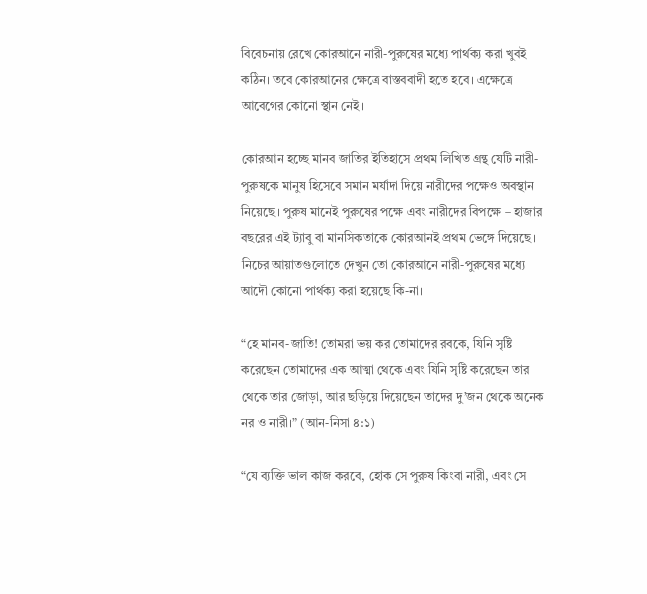বিবেচনায় রেখে কোরআনে নারী-পুরুষের মধ্যে পার্থক্য করা খুবই কঠিন। তবে কোরআনের ক্ষেত্রে বাস্তববাদী হতে হবে। এক্ষেত্রে আবেগের কোনো স্থান নেই।

কোরআন হচ্ছে মানব জাতির ইতিহাসে প্রথম লিখিত গ্রন্থ যেটি নারী-পুরুষকে মানুষ হিসেবে সমান মর্যাদা দিয়ে নারীদের পক্ষেও অবস্থান নিয়েছে। পুরুষ মানেই পুরুষের পক্ষে এবং নারীদের বিপক্ষে – হাজার বছরের এই ট্যাবু বা মানসিকতাকে কোরআনই প্রথম ভেঙ্গে দিয়েছে। নিচের আয়াতগুলোতে দেখুন তো কোরআনে নারী-পুরুষের মধ্যে আদৌ কোনো পার্থক্য করা হয়েছে কি-না।

“হে মানব-জাতি! তোমরা ভয় কর তোমাদের রবকে, যিনি সৃষ্টি করেছেন তোমাদের এক আত্মা থেকে এবং যিনি সৃষ্টি করেছেন তার থেকে তার জোড়া, আর ছড়িয়ে দিয়েছেন তাদের দু’জন থেকে অনেক নর ও নারী।” (আন-নিসা ৪:১)

“যে ব্যক্তি ভাল কাজ করবে, হোক সে পুরুষ কিংবা নারী, এবং সে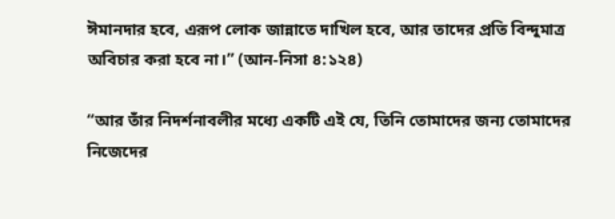ঈমানদার হবে, এরূপ লোক জান্নাতে দাখিল হবে, আর তাদের প্রতি বিন্দুমাত্র অবিচার করা হবে না।” (আন-নিসা ৪:১২৪)

“আর তাঁর নিদর্শনাবলীর মধ্যে একটি এই যে, তিনি তোমাদের জন্য তোমাদের নিজেদের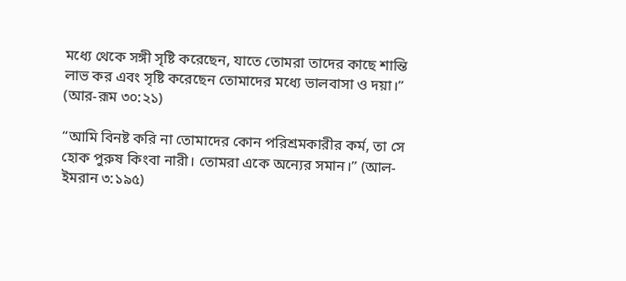মধ্যে থেকে সঙ্গী সৃষ্টি করেছেন, যাতে তোমরা তাদের কাছে শান্তি লাভ কর এবং সৃষ্টি করেছেন তোমাদের মধ্যে ভালবাসা ও দয়া।” (আর-রূম ৩০:২১)

“আমি বিনষ্ট করি না তোমাদের কোন পরিশ্রমকারীর কর্ম, তা সে হোক পুরুষ কিংবা নারী। তোমরা একে অন্যের সমান।” (আল-ইমরান ৩:১৯৫)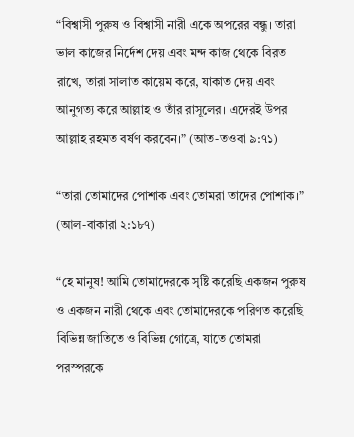“বিশ্বাসী পুরুষ ও বিশ্বাসী নারী একে অপরের বন্ধু। তারা ভাল কাজের নির্দেশ দেয় এবং মন্দ কাজ থেকে বিরত রাখে, তারা সালাত কায়েম করে, যাকাত দেয় এবং আনুগত্য করে আল্লাহ ও তাঁর রাসূলের। এদেরই উপর আল্লাহ রহমত বর্ষণ করবেন।” (আত-তওবা ৯:৭১)

“তারা তোমাদের পোশাক এবং তোমরা তাদের পোশাক।” (আল-বাকারা ২:১৮৭)

“হে মানুষ! আমি তোমাদেরকে সৃষ্টি করেছি একজন পুরুষ ও একজন নারী থেকে এবং তোমাদেরকে পরিণত করেছি বিভিন্ন জাতিতে ও বিভিন্ন গোত্রে, যাতে তোমরা পরস্পরকে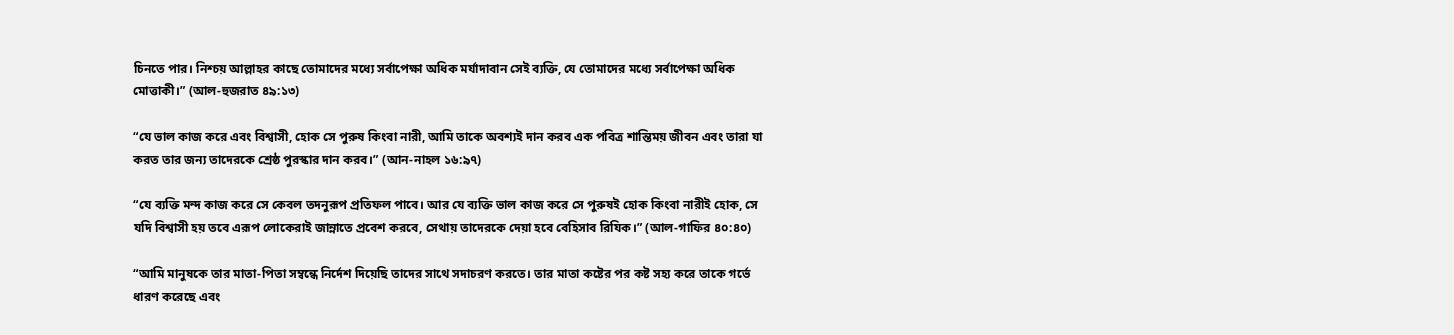চিনতে পার। নিশ্চয় আল্লাহর কাছে তোমাদের মধ্যে সর্বাপেক্ষা অধিক মর্যাদাবান সেই ব্যক্তি, যে তোমাদের মধ্যে সর্বাপেক্ষা অধিক মোত্তাকী।” (আল-হুজরাত ৪৯:১৩)

“যে ভাল কাজ করে এবং বিশ্বাসী, হোক সে পুরুষ কিংবা নারী, আমি তাকে অবশ্যই দান করব এক পবিত্র শান্তিময় জীবন এবং তারা যা করত তার জন্য তাদেরকে শ্রেষ্ঠ পুরস্কার দান করব।” (আন-নাহল ১৬:৯৭)

“যে ব্যক্তি মন্দ কাজ করে সে কেবল তদনুরূপ প্রতিফল পাবে। আর যে ব্যক্তি ভাল কাজ করে সে পুরুষই হোক কিংবা নারীই হোক, সে যদি বিশ্বাসী হয় তবে এরূপ লোকেরাই জান্নাতে প্রবেশ করবে, সেথায় তাদেরকে দেয়া হবে বেহিসাব রিযিক।” (আল-গাফির ৪০:৪০)

“আমি মানুষকে তার মাতা-পিতা সম্বন্ধে নির্দেশ দিয়েছি তাদের সাথে সদাচরণ করতে। তার মাতা কষ্টের পর কষ্ট সহ্য করে তাকে গর্ভে ধারণ করেছে এবং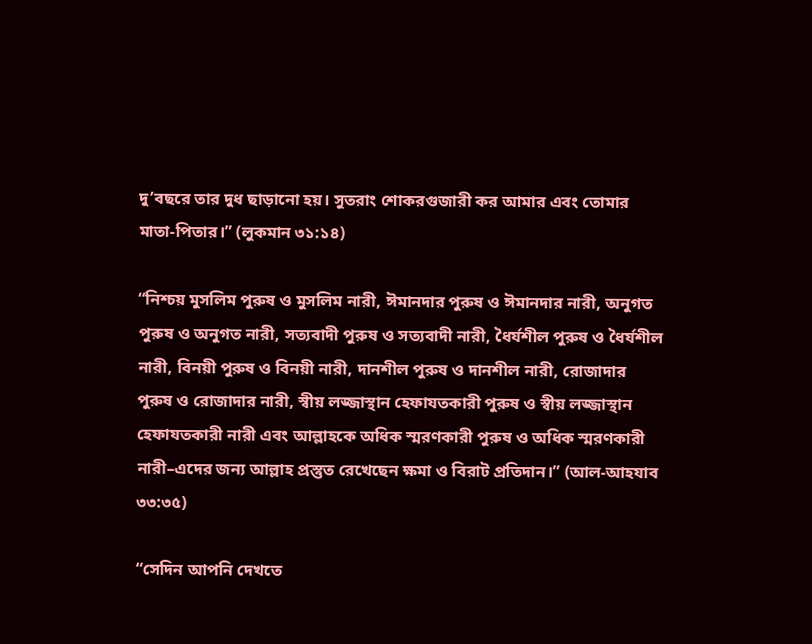দু’বছরে তার দুধ ছাড়ানো হয়। সুতরাং শোকরগুজারী কর আমার এবং তোমার মাতা-পিতার।” (লুকমান ৩১:১৪)

“নিশ্চয় মুসলিম পুরুষ ও মুসলিম নারী, ঈমানদার পুরুষ ও ঈমানদার নারী, অনুগত পুরুষ ও অনুগত নারী, সত্যবাদী পুরুষ ও সত্যবাদী নারী, ধৈর্যশীল পুরুষ ও ধৈর্যশীল নারী, বিনয়ী পুরুষ ও বিনয়ী নারী, দানশীল পুরুষ ও দানশীল নারী, রোজাদার পুরুষ ও রোজাদার নারী, স্বীয় লজ্জাস্থান হেফাযতকারী পুরুষ ও স্বীয় লজ্জাস্থান হেফাযতকারী নারী এবং আল্লাহকে অধিক স্মরণকারী পুরুষ ও অধিক স্মরণকারী নারী–এদের জন্য আল্লাহ প্রস্তুত রেখেছেন ক্ষমা ও বিরাট প্রতিদান।” (আল-আহযাব ৩৩:৩৫)

“সেদিন আপনি দেখতে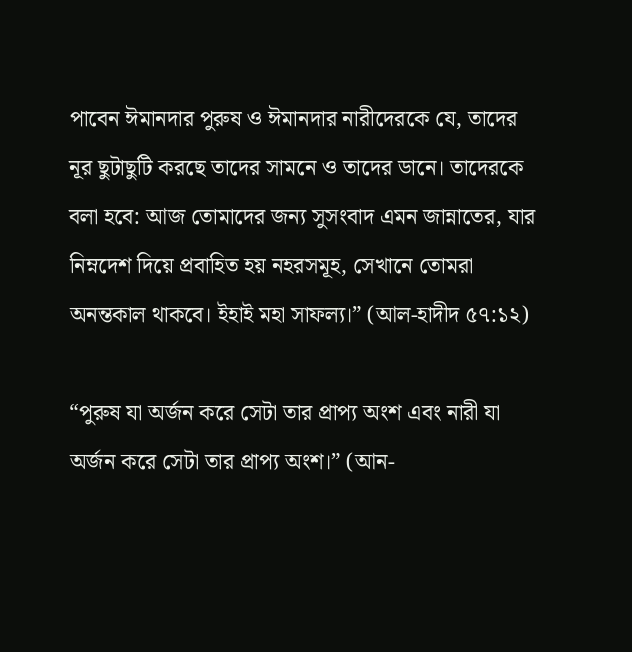পাবেন ঈমানদার পুরুষ ও ঈমানদার নারীদেরকে যে, তাদের নূর ছুটাছুটি করছে তাদের সামনে ও তাদের ডানে। তাদেরকে বলা হবে: আজ তোমাদের জন্য সুসংবাদ এমন জান্নাতের, যার নিম্নদেশ দিয়ে প্রবাহিত হয় নহরসমূহ, সেখানে তোমরা অনন্তকাল থাকবে। ইহাই মহা সাফল্য।” (আল-হাদীদ ৫৭:১২)

“পুরুষ যা অর্জন করে সেটা তার প্রাপ্য অংশ এবং নারী যা অর্জন করে সেটা তার প্রাপ্য অংশ।” (আন-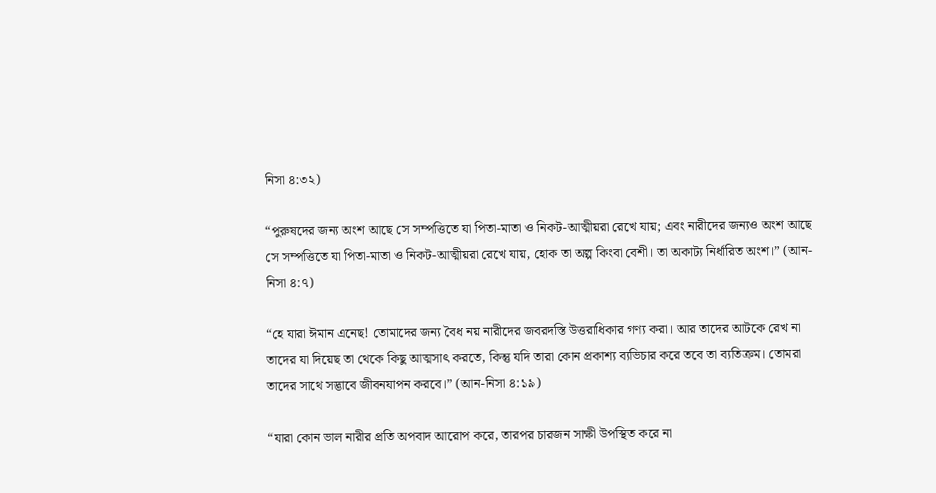নিসা ৪:৩২)

“পুরুষদের জন্য অংশ আছে সে সম্পত্তিতে যা পিতা-মাতা ও নিকট-আত্মীয়রা রেখে যায়; এবং নারীদের জন্যও অংশ আছে সে সম্পত্তিতে যা পিতা-মাতা ও নিকট-আত্মীয়রা রেখে যায়, হোক তা অল্প কিংবা বেশী। তা অকাট্য নির্ধারিত অংশ।” (আন-নিসা ৪:৭)

“হে যারা ঈমান এনেছ! তোমাদের জন্য বৈধ নয় নারীদের জবরদস্তি উত্তরাধিকার গণ্য করা। আর তাদের আটকে রেখ না তাদের যা দিয়েছ তা থেকে কিছু আত্মসাৎ করতে, কিন্তু যদি তারা কোন প্রকাশ্য ব্যভিচার করে তবে তা ব্যতিক্রম। তোমরা তাদের সাথে সদ্ভাবে জীবনযাপন করবে।” (আন-নিসা ৪:১৯)

“যারা কোন ভাল নারীর প্রতি অপবাদ আরোপ করে, তারপর চারজন সাক্ষী উপস্থিত করে না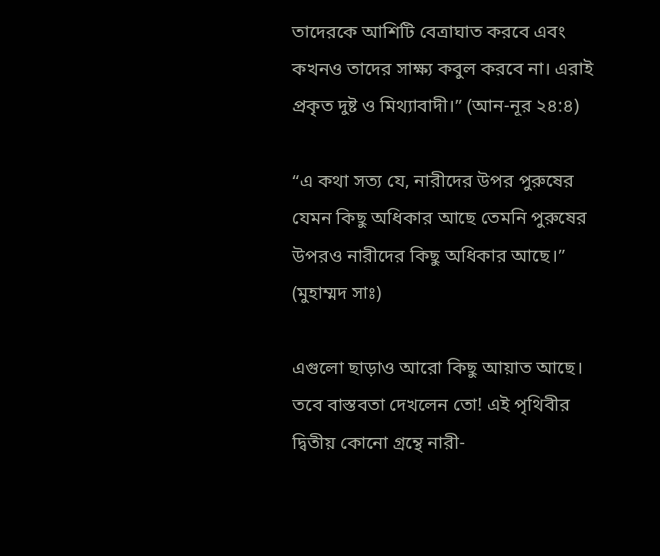তাদেরকে আশিটি বেত্রাঘাত করবে এবং কখনও তাদের সাক্ষ্য কবুল করবে না। এরাই প্রকৃত দুষ্ট ও মিথ্যাবাদী।” (আন-নূর ২৪:৪)

“এ কথা সত্য যে, নারীদের উপর পুরুষের যেমন কিছু অধিকার আছে তেমনি পুরুষের উপরও নারীদের কিছু অধিকার আছে।” (মুহাম্মদ সাঃ)

এগুলো ছাড়াও আরো কিছু আয়াত আছে। তবে বাস্তবতা দেখলেন তো! এই পৃথিবীর দ্বিতীয় কোনো গ্রন্থে নারী-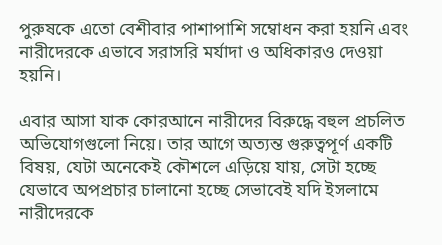পুরুষকে এতো বেশীবার পাশাপাশি সম্বোধন করা হয়নি এবং নারীদেরকে এভাবে সরাসরি মর্যাদা ও অধিকারও দেওয়া হয়নি।

এবার আসা যাক কোরআনে নারীদের বিরুদ্ধে বহুল প্রচলিত অভিযোগগুলো নিয়ে। তার আগে অত্যন্ত গুরুত্বপূর্ণ একটি বিষয়, যেটা অনেকেই কৌশলে এড়িয়ে যায়, সেটা হচ্ছে যেভাবে অপপ্রচার চালানো হচ্ছে সেভাবেই যদি ইসলামে নারীদেরকে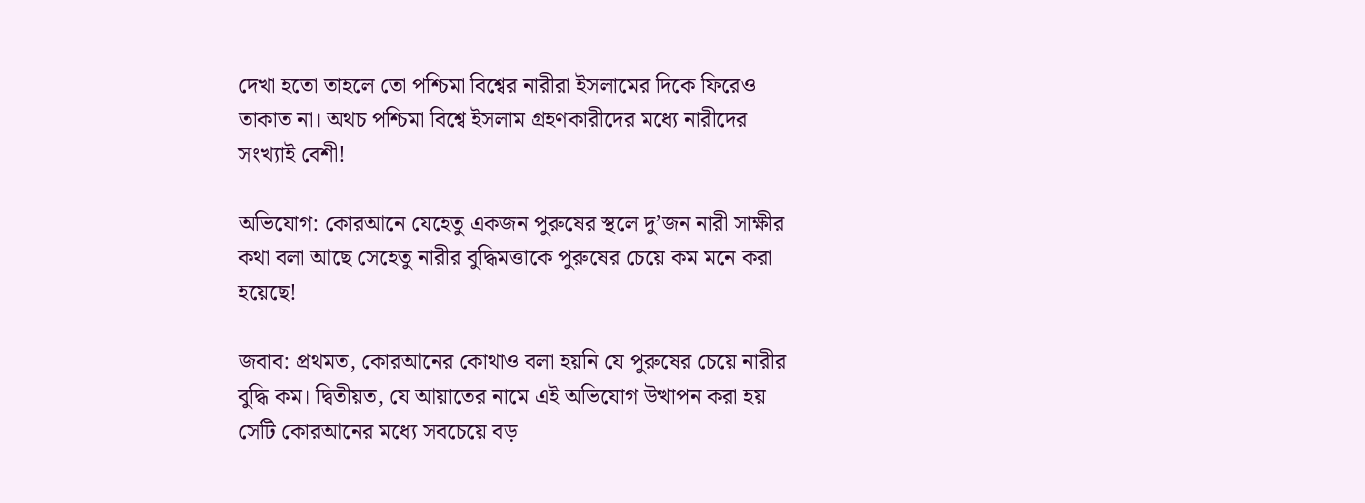দেখা হতো তাহলে তো পশ্চিমা বিশ্বের নারীরা ইসলামের দিকে ফিরেও তাকাত না। অথচ পশ্চিমা বিশ্বে ইসলাম গ্রহণকারীদের মধ্যে নারীদের সংখ্যাই বেশী!

অভিযোগ: কোরআনে যেহেতু একজন পুরুষের স্থলে দু’জন নারী সাক্ষীর কথা বলা আছে সেহেতু নারীর বুদ্ধিমত্তাকে পুরুষের চেয়ে কম মনে করা হয়েছে!

জবাব: প্রথমত, কোরআনের কোথাও বলা হয়নি যে পুরুষের চেয়ে নারীর বুদ্ধি কম। দ্বিতীয়ত, যে আয়াতের নামে এই অভিযোগ উত্থাপন করা হয় সেটি কোরআনের মধ্যে সবচেয়ে বড়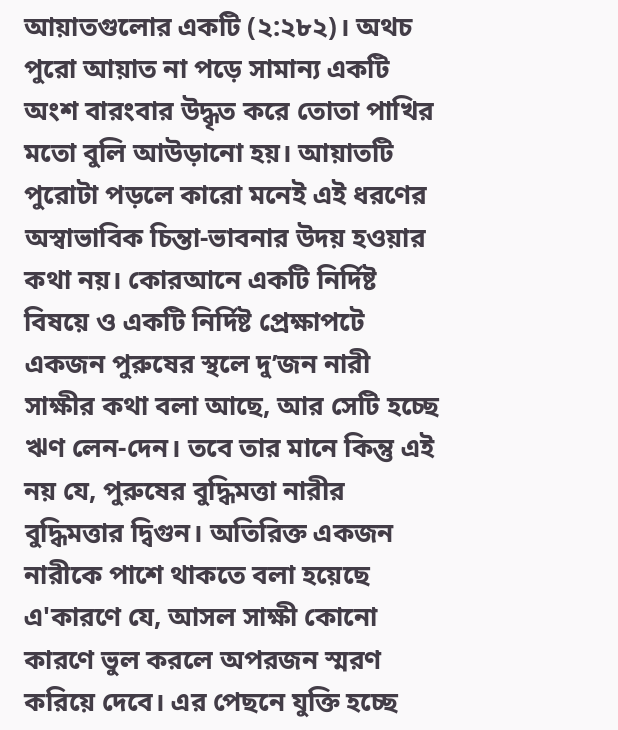আয়াতগুলোর একটি (২:২৮২)। অথচ পুরো আয়াত না পড়ে সামান্য একটি অংশ বারংবার উদ্ধৃত করে তোতা পাখির মতো বুলি আউড়ানো হয়। আয়াতটি পুরোটা পড়লে কারো মনেই এই ধরণের অস্বাভাবিক চিন্তা-ভাবনার উদয় হওয়ার কথা নয়। কোরআনে একটি নির্দিষ্ট বিষয়ে ও একটি নির্দিষ্ট প্রেক্ষাপটে একজন পুরুষের স্থলে দু’জন নারী সাক্ষীর কথা বলা আছে, আর সেটি হচ্ছে ঋণ লেন-দেন। তবে তার মানে কিন্তু এই নয় যে, পুরুষের বুদ্ধিমত্তা নারীর বুদ্ধিমত্তার দ্বিগুন। অতিরিক্ত একজন নারীকে পাশে থাকতে বলা হয়েছে এ'কারণে যে, আসল সাক্ষী কোনো কারণে ভুল করলে অপরজন স্মরণ করিয়ে দেবে। এর পেছনে যুক্তি হচ্ছে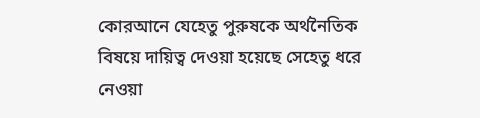কোরআনে যেহেতু পুরুষকে অর্থনৈতিক বিষয়ে দায়িত্ব দেওয়া হয়েছে সেহেতু ধরে নেওয়া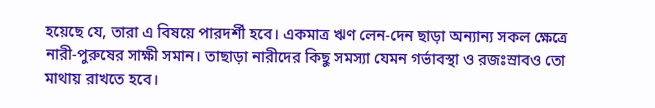হয়েছে যে, তারা এ বিষয়ে পারদর্শী হবে। একমাত্র ঋণ লেন-দেন ছাড়া অন্যান্য সকল ক্ষেত্রে নারী-পুরুষের সাক্ষী সমান। তাছাড়া নারীদের কিছু সমস্যা যেমন গর্ভাবস্থা ও রজঃস্রাবও তো মাথায় রাখতে হবে।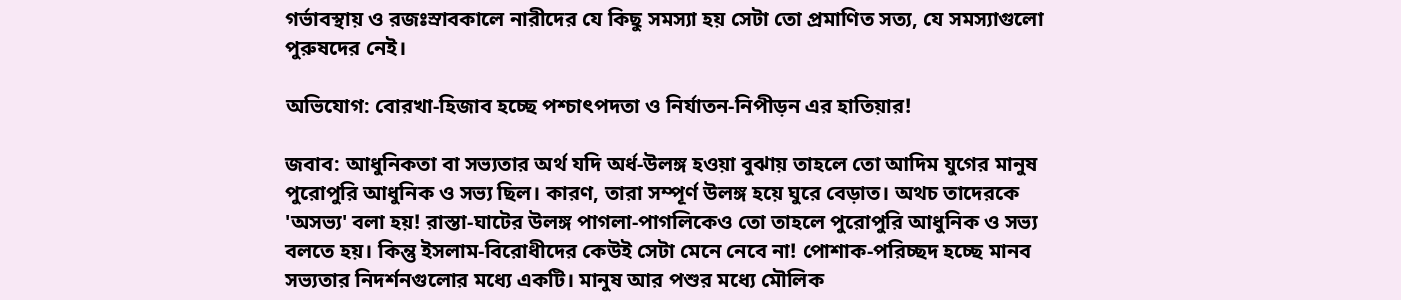গর্ভাবস্থায় ও রজঃস্রাবকালে নারীদের যে কিছু সমস্যা হয় সেটা তো প্রমাণিত সত্য, যে সমস্যাগুলো পুরুষদের নেই।

অভিযোগ: বোরখা-হিজাব হচ্ছে পশ্চাৎপদতা ও নির্যাতন-নিপীড়ন এর হাতিয়ার!

জবাব: আধুনিকতা বা সভ্যতার অর্থ যদি অর্ধ-উলঙ্গ হওয়া বুঝায় তাহলে তো আদিম যুগের মানুষ পুরোপুরি আধুনিক ও সভ্য ছিল। কারণ, তারা সম্পূর্ণ উলঙ্গ হয়ে ঘুরে বেড়াত। অথচ তাদেরকে 'অসভ্য' বলা হয়! রাস্তা-ঘাটের উলঙ্গ পাগলা-পাগলিকেও তো তাহলে পুরোপুরি আধুনিক ও সভ্য বলতে হয়। কিন্তু ইসলাম-বিরোধীদের কেউই সেটা মেনে নেবে না! পোশাক-পরিচ্ছদ হচ্ছে মানব সভ্যতার নিদর্শনগুলোর মধ্যে একটি। মানুষ আর পশুর মধ্যে মৌলিক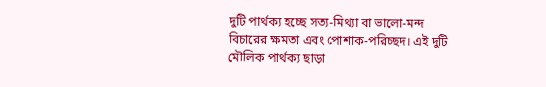দুটি পার্থক্য হচ্ছে সত্য-মিথ্যা বা ভালো-মন্দ বিচারের ক্ষমতা এবং পোশাক-পরিচ্ছদ। এই দুটি মৌলিক পার্থক্য ছাড়া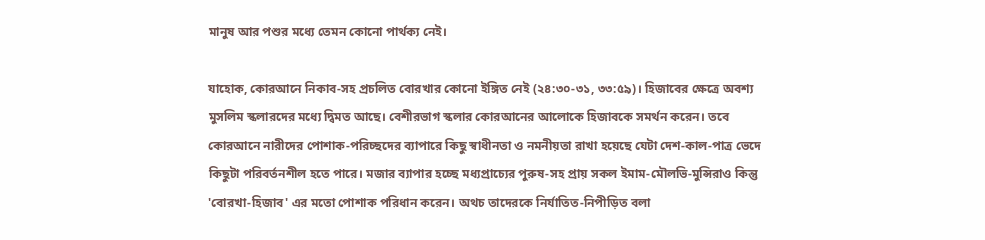মানুষ আর পশুর মধ্যে তেমন কোনো পার্থক্য নেই।

যাহোক, কোরআনে নিকাব-সহ প্রচলিত বোরখার কোনো ইঙ্গিত নেই (২৪:৩০-৩১, ৩৩:৫৯)। হিজাবের ক্ষেত্রে অবশ্য মুসলিম স্কলারদের মধ্যে দ্বিমত আছে। বেশীরভাগ স্কলার কোরআনের আলোকে হিজাবকে সমর্থন করেন। তবে কোরআনে নারীদের পোশাক-পরিচ্ছদের ব্যাপারে কিছু স্বাধীনতা ও নমনীয়তা রাখা হয়েছে যেটা দেশ-কাল-পাত্র ভেদে কিছুটা পরিবর্তনশীল হতে পারে। মজার ব্যাপার হচ্ছে মধ্যপ্রাচ্যের পুরুষ-সহ প্রায় সকল ইমাম-মৌলভি-মুন্সিরাও কিন্তু 'বোরখা-হিজাব' এর মতো পোশাক পরিধান করেন। অথচ তাদেরকে নির্যাতিত-নিপীড়িত বলা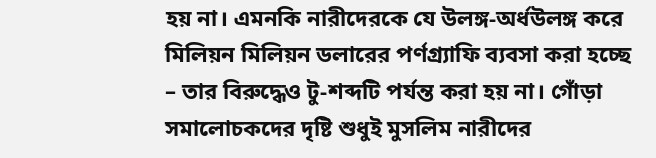হয় না। এমনকি নারীদেরকে যে উলঙ্গ-অর্ধউলঙ্গ করে মিলিয়ন মিলিয়ন ডলারের পর্ণগ্র্যাফি ব্যবসা করা হচ্ছে – তার বিরুদ্ধেও টু-শব্দটি পর্যন্ত করা হয় না। গোঁড়া সমালোচকদের দৃষ্টি শুধুই মুসলিম নারীদের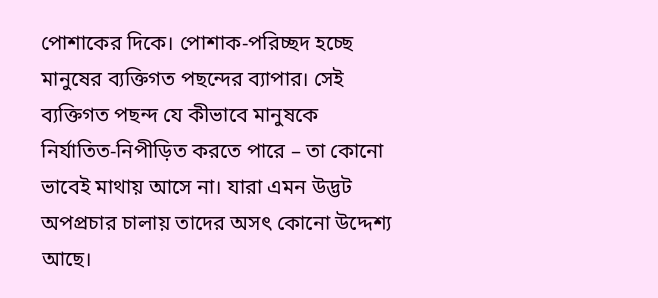পোশাকের দিকে। পোশাক-পরিচ্ছদ হচ্ছে মানুষের ব্যক্তিগত পছন্দের ব্যাপার। সেই ব্যক্তিগত পছন্দ যে কীভাবে মানুষকে নির্যাতিত-নিপীড়িত করতে পারে – তা কোনো ভাবেই মাথায় আসে না। যারা এমন উদ্ভট অপপ্রচার চালায় তাদের অসৎ কোনো উদ্দেশ্য আছে।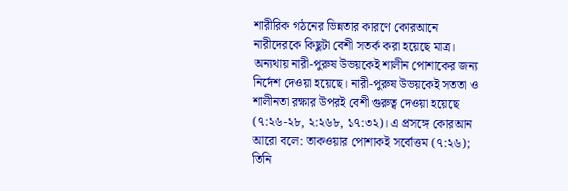শারীরিক গঠনের ভিন্নতার কারণে কোরআনে নারীদেরকে কিছুটা বেশী সতর্ক করা হয়েছে মাত্র। অন্যথায় নারী-পুরুষ উভয়কেই শালীন পোশাকের জন্য নির্দেশ দেওয়া হয়েছে। নারী-পুরুষ উভয়কেই সততা ও শালীনতা রক্ষার উপরই বেশী গুরুত্ব দেওয়া হয়েছে (৭:২৬-২৮, ২:২৬৮, ১৭:৩২)। এ প্রসঙ্গে কোরআন আরো বলে: তাকওয়ার পোশাকই সর্বোত্তম (৭:২৬); তিনি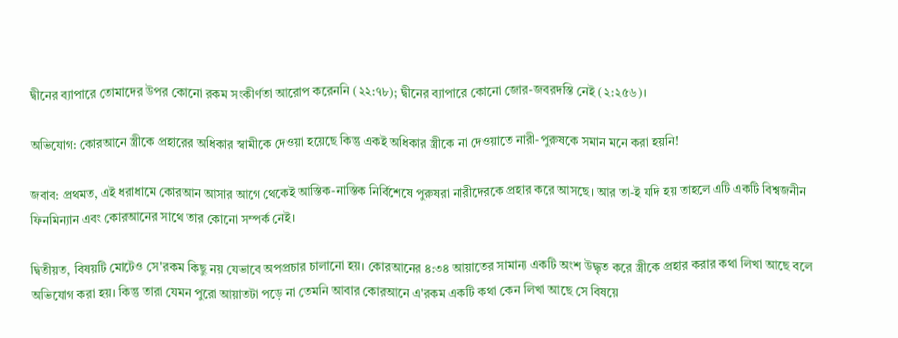দ্বীনের ব্যাপারে তোমাদের উপর কোনো রকম সংকীর্ণতা আরোপ করেননি (২২:৭৮); দ্বীনের ব্যাপারে কোনো জোর-জবরদস্তি নেই (২:২৫৬)।

অভিযোগ: কোরআনে স্ত্রীকে প্রহারের অধিকার স্বামীকে দেওয়া হয়েছে কিন্তু একই অধিকার স্ত্রীকে না দেওয়াতে নারী-পুরুষকে সমান মনে করা হয়নি!

জবাব: প্রথমত, এই ধরাধামে কোরআন আসার আগে থেকেই আস্তিক-নাস্তিক নির্বিশেষে পুরুষরা নারীদেরকে প্রহার করে আসছে। আর তা-ই যদি হয় তাহলে এটি একটি বিশ্বজনীন ফিনমিন্যান এবং কোরআনের সাথে তার কোনো সম্পর্ক নেই।

দ্বিতীয়ত, বিষয়টি মোটেও সে'রকম কিছু নয় যেভাবে অপপ্রচার চালানো হয়। কোরআনের ৪:৩৪ আয়াতের সামান্য একটি অংশ উদ্ধৃত করে স্ত্রীকে প্রহার করার কথা লিখা আছে বলে অভিযোগ করা হয়। কিন্তু তারা যেমন পুরো আয়াতটা পড়ে না তেমনি আবার কোরআনে এ'রকম একটি কথা কেন লিখা আছে সে বিষয়ে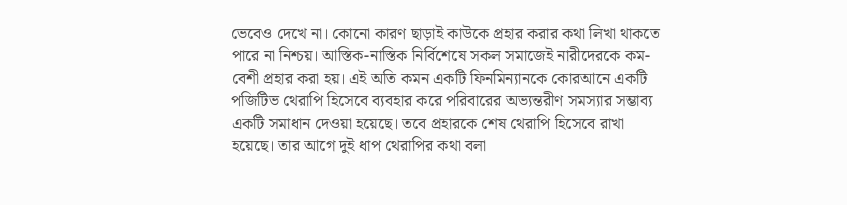ভেবেও দেখে না। কোনো কারণ ছাড়াই কাউকে প্রহার করার কথা লিখা থাকতে পারে না নিশ্চয়। আস্তিক-নাস্তিক নির্বিশেষে সকল সমাজেই নারীদেরকে কম-বেশী প্রহার করা হয়। এই অতি কমন একটি ফিনমিন্যানকে কোরআনে একটি পজিটিভ থেরাপি হিসেবে ব্যবহার করে পরিবারের অভ্যন্তরীণ সমস্যার সম্ভাব্য একটি সমাধান দেওয়া হয়েছে। তবে প্রহারকে শেষ থেরাপি হিসেবে রাখা হয়েছে। তার আগে দুই ধাপ থেরাপির কথা বলা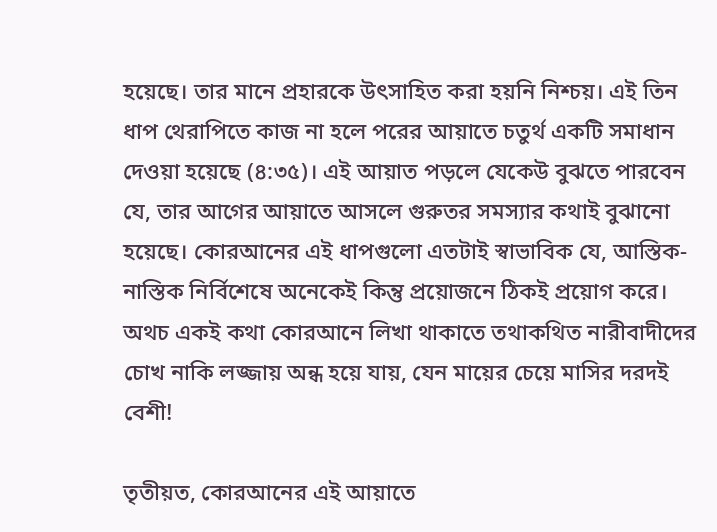হয়েছে। তার মানে প্রহারকে উৎসাহিত করা হয়নি নিশ্চয়। এই তিন ধাপ থেরাপিতে কাজ না হলে পরের আয়াতে চতুর্থ একটি সমাধান দেওয়া হয়েছে (৪:৩৫)। এই আয়াত পড়লে যেকেউ বুঝতে পারবেন যে, তার আগের আয়াতে আসলে গুরুতর সমস্যার কথাই বুঝানো হয়েছে। কোরআনের এই ধাপগুলো এতটাই স্বাভাবিক যে, আস্তিক-নাস্তিক নির্বিশেষে অনেকেই কিন্তু প্রয়োজনে ঠিকই প্রয়োগ করে। অথচ একই কথা কোরআনে লিখা থাকাতে তথাকথিত নারীবাদীদের চোখ নাকি লজ্জায় অন্ধ হয়ে যায়, যেন মায়ের চেয়ে মাসির দরদই বেশী!

তৃতীয়ত, কোরআনের এই আয়াতে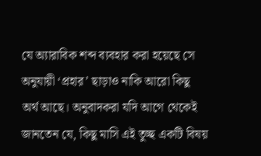যে অ্যারাবিক শব্দ ব্যবহার করা হয়েছে সে অনুযায়ী ‘প্রহার’ ছাড়াও নাকি আরো কিছু অর্থ আছে। অনুবাদকরা যদি আগে থেকেই জানতেন যে, কিছু মাসি এই তুচ্ছ একটি বিষয়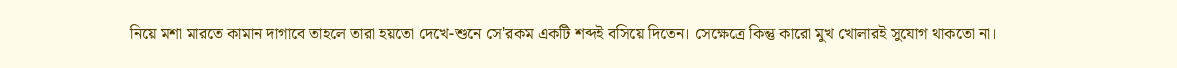নিয়ে মশা মারতে কামান দাগাবে তাহলে তারা হয়তো দেখে-শুনে সে'রকম একটি শব্দই বসিয়ে দিতেন। সেক্ষেত্রে কিন্তু কারো মুখ খোলারই সুযোগ থাকতো না।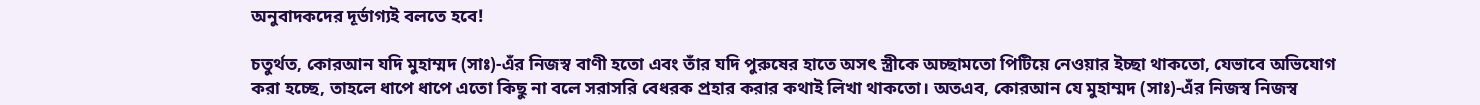অনুবাদকদের দূর্ভাগ্যই বলতে হবে!

চতুর্থত, কোরআন যদি মুহাম্মদ (সাঃ)-এঁর নিজস্ব বাণী হতো এবং তাঁর যদি পুরুষের হাতে অসৎ স্ত্রীকে অচ্ছামতো পিটিয়ে নেওয়ার ইচ্ছা থাকতো, যেভাবে অভিযোগ করা হচ্ছে, তাহলে ধাপে ধাপে এতো কিছু না বলে সরাসরি বেধরক প্রহার করার কথাই লিখা থাকতো। অতএব, কোরআন যে মুহাম্মদ (সাঃ)-এঁর নিজস্ব নিজস্ব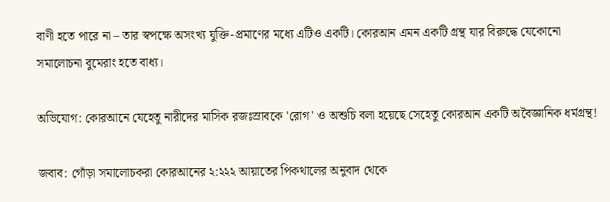বাণী হতে পারে না – তার স্বপক্ষে অসংখ্য যুক্তি-প্রমাণের মধ্যে এটিও একটি। কোরআন এমন একটি গ্রন্থ যার বিরুদ্ধে যেকোনো সমালোচনা বুমেরাং হতে বাধ্য।

অভিযোগ: কোরআনে যেহেতু নারীদের মাসিক রজঃস্রাবকে 'রোগ' ও অশুচি বলা হয়েছে সেহেতু কোরআন একটি অবৈজ্ঞানিক ধর্মগ্রন্থ!

জবাব: গোঁড়া সমালোচকরা কোরআনের ২:২২২ আয়াতের পিকথালের অনুবাদ থেকে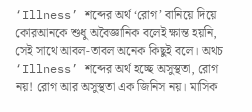‘Illness’ শব্দের অর্থ ‘রোগ’ বানিয়ে দিয়ে কোরআনকে শুধু অবৈজ্ঞানিক বলেই ক্ষান্ত হয়নি, সেই সাথে আবল-তাবল অনেক কিছুই বলে। অথচ ‘Illness’ শব্দের অর্থ হচ্ছে অসুস্থতা, রোগ নয়! রোগ আর অসুস্থতা এক জিনিস নয়। মাসিক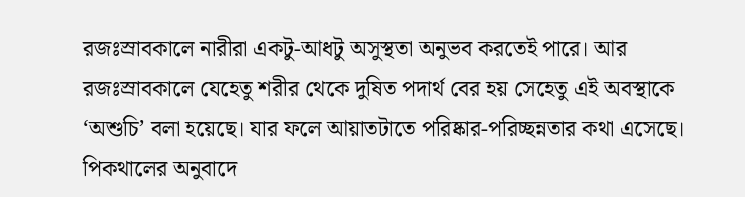রজঃস্রাবকালে নারীরা একটু-আধটু অসুস্থতা অনুভব করতেই পারে। আর রজঃস্রাবকালে যেহেতু শরীর থেকে দুষিত পদার্থ বের হয় সেহেতু এই অবস্থাকে ‘অশুচি’ বলা হয়েছে। যার ফলে আয়াতটাতে পরিষ্কার-পরিচ্ছন্নতার কথা এসেছে। পিকথালের অনুবাদে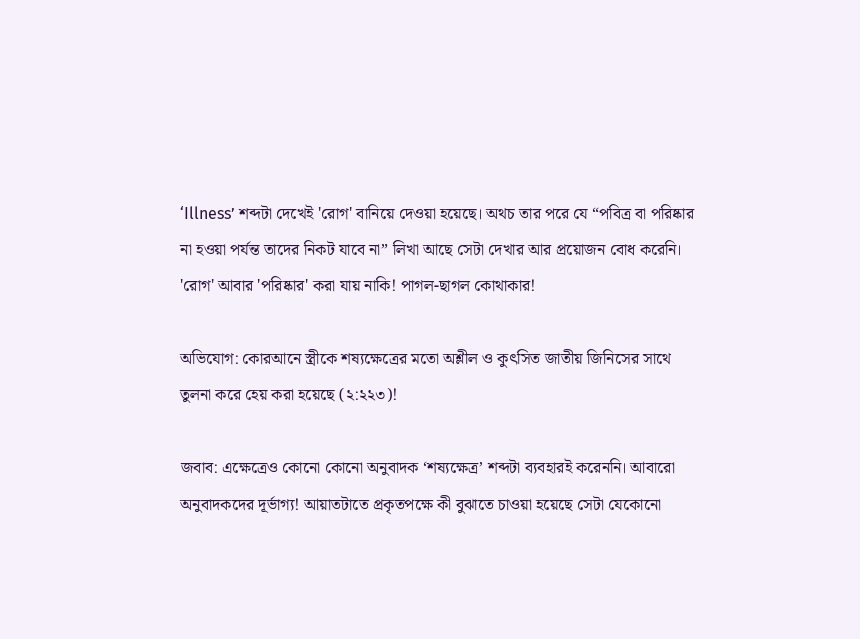‘Illness’ শব্দটা দেখেই 'রোগ' বানিয়ে দেওয়া হয়েছে। অথচ তার পরে যে “পবিত্র বা পরিষ্কার না হওয়া পর্যন্ত তাদের নিকট যাবে না” লিখা আছে সেটা দেখার আর প্রয়োজন বোধ করেনি। 'রোগ' আবার 'পরিষ্কার' করা যায় নাকি! পাগল-ছাগল কোথাকার!

অভিযোগ: কোরআনে স্ত্রীকে শষ্যক্ষেত্রের মতো অশ্লীল ও কুৎসিত জাতীয় জিনিসের সাথে তুলনা করে হেয় করা হয়েছে (২:২২৩)!

জবাব: এক্ষেত্রেও কোনো কোনো অনুবাদক ‘শষ্যক্ষেত্র’ শব্দটা ব্যবহারই করেননি। আবারো অনুবাদকদের দূর্ভাগ্য! আয়াতটাতে প্রকৃতপক্ষে কী বুঝাতে চাওয়া হয়েছে সেটা যেকোনো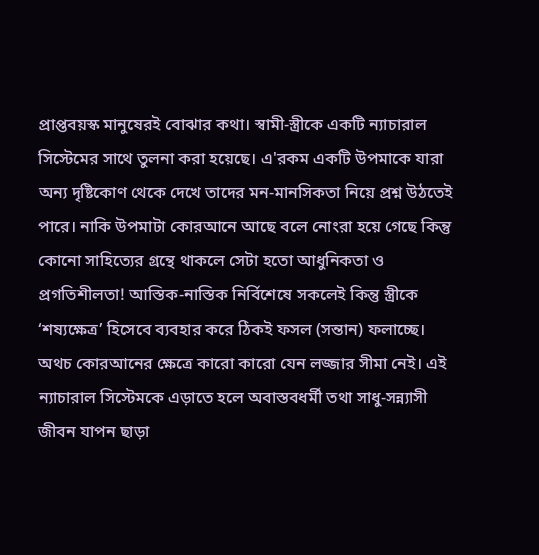প্রাপ্তবয়স্ক মানুষেরই বোঝার কথা। স্বামী-স্ত্রীকে একটি ন্যাচারাল সিস্টেমের সাথে তুলনা করা হয়েছে। এ'রকম একটি উপমাকে যারা অন্য দৃষ্টিকোণ থেকে দেখে তাদের মন-মানসিকতা নিয়ে প্রশ্ন উঠতেই পারে। নাকি উপমাটা কোরআনে আছে বলে নোংরা হয়ে গেছে কিন্তু কোনো সাহিত্যের গ্রন্থে থাকলে সেটা হতো আধুনিকতা ও প্রগতিশীলতা! আস্তিক-নাস্তিক নির্বিশেষে সকলেই কিন্তু স্ত্রীকে ‘শষ্যক্ষেত্র’ হিসেবে ব্যবহার করে ঠিকই ফসল (সন্তান) ফলাচ্ছে। অথচ কোরআনের ক্ষেত্রে কারো কারো যেন লজ্জার সীমা নেই। এই ন্যাচারাল সিস্টেমকে এড়াতে হলে অবাস্তবধর্মী তথা সাধু-সন্ন্যাসী জীবন যাপন ছাড়া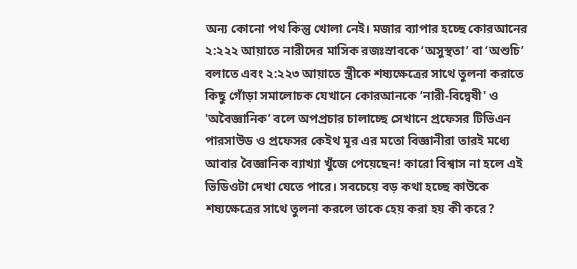অন্য কোনো পথ কিন্তু খোলা নেই। মজার ব্যাপার হচ্ছে কোরআনের ২:২২২ আয়াতে নারীদের মাসিক রজঃস্রাবকে ‘অসুস্থতা’ বা ‘অশুচি’ বলাতে এবং ২:২২৩ আয়াতে স্ত্রীকে শষ্যক্ষেত্রের সাথে তুলনা করাতে কিছু গোঁড়া সমালোচক যেখানে কোরআনকে ‘নারী-বিদ্বেষী' ও 'অবৈজ্ঞানিক’ বলে অপপ্রচার চালাচ্ছে সেখানে প্রফেসর টিভিএন পারসাউড ও প্রফেসর কেইথ মূর এর মতো বিজ্ঞানীরা তারই মধ্যে আবার বৈজ্ঞানিক ব্যাখ্যা খুঁজে পেয়েছেন! কারো বিশ্বাস না হলে এই ভিডিওটা দেখা যেতে পারে। সবচেয়ে বড় কথা হচ্ছে কাউকে শষ্যক্ষেত্রের সাথে তুলনা করলে তাকে হেয় করা হয় কী করে?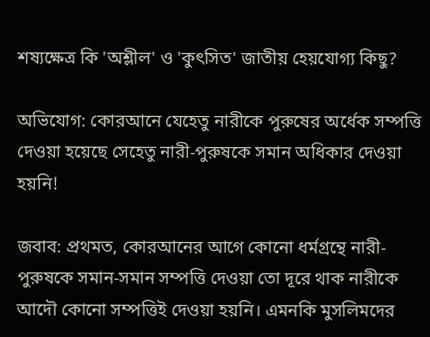শষ্যক্ষেত্র কি 'অশ্লীল' ও 'কুৎসিত' জাতীয় হেয়যোগ্য কিছু?

অভিযোগ: কোরআনে যেহেতু নারীকে পুরুষের অর্ধেক সম্পত্তি দেওয়া হয়েছে সেহেতু নারী-পুরুষকে সমান অধিকার দেওয়া হয়নি!

জবাব: প্রথমত, কোরআনের আগে কোনো ধর্মগ্রন্থে নারী-পুরুষকে সমান-সমান সম্পত্তি দেওয়া তো দূরে থাক নারীকে আদৌ কোনো সম্পত্তিই দেওয়া হয়নি। এমনকি মুসলিমদের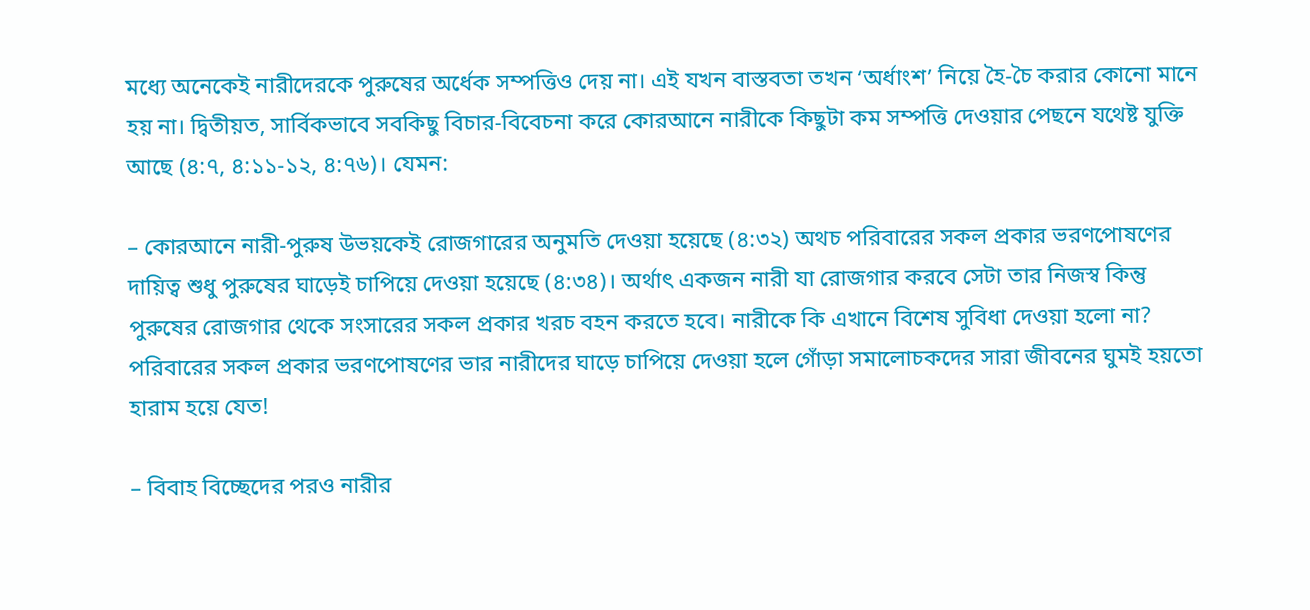মধ্যে অনেকেই নারীদেরকে পুরুষের অর্ধেক সম্পত্তিও দেয় না। এই যখন বাস্তবতা তখন ‘অর্ধাংশ’ নিয়ে হৈ-চৈ করার কোনো মানে হয় না। দ্বিতীয়ত, সার্বিকভাবে সবকিছু বিচার-বিবেচনা করে কোরআনে নারীকে কিছুটা কম সম্পত্তি দেওয়ার পেছনে যথেষ্ট যুক্তি আছে (৪:৭, ৪:১১-১২, ৪:৭৬)। যেমন:

– কোরআনে নারী-পুরুষ উভয়কেই রোজগারের অনুমতি দেওয়া হয়েছে (৪:৩২) অথচ পরিবারের সকল প্রকার ভরণপোষণের দায়িত্ব শুধু পুরুষের ঘাড়েই চাপিয়ে দেওয়া হয়েছে (৪:৩৪)। অর্থাৎ একজন নারী যা রোজগার করবে সেটা তার নিজস্ব কিন্তু পুরুষের রোজগার থেকে সংসারের সকল প্রকার খরচ বহন করতে হবে। নারীকে কি এখানে বিশেষ সুবিধা দেওয়া হলো না? পরিবারের সকল প্রকার ভরণপোষণের ভার নারীদের ঘাড়ে চাপিয়ে দেওয়া হলে গোঁড়া সমালোচকদের সারা জীবনের ঘুমই হয়তো হারাম হয়ে যেত!

– বিবাহ বিচ্ছেদের পরও নারীর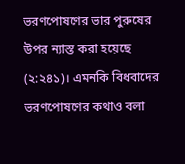ভরণপোষণের ভার পুরুষের উপর ন্যাস্ত করা হয়েছে (২:২৪১)। এমনকি বিধবাদের ভরণপোষণের কথাও বলা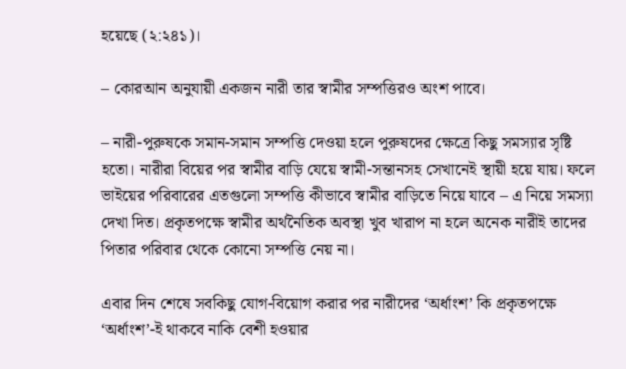হয়েছে (২:২৪১)।

– কোরআন অনুযায়ী একজন নারী তার স্বামীর সম্পত্তিরও অংশ পাবে।

– নারী-পুরুষকে সমান-সমান সম্পত্তি দেওয়া হলে পুরুষদের ক্ষেত্রে কিছু সমস্যার সৃষ্টি হতো। নারীরা বিয়ের পর স্বামীর বাড়ি যেয়ে স্বামী-সন্তানসহ সেখানেই স্থায়ী হয়ে যায়। ফলে ভাইয়ের পরিবারের এতগুলো সম্পত্তি কীভাবে স্বামীর বাড়িতে নিয়ে যাবে – এ নিয়ে সমস্যা দেখা দিত। প্রকৃতপক্ষে স্বামীর অর্থনৈতিক অবস্থা খুব খারাপ না হলে অনেক নারীই তাদের পিতার পরিবার থেকে কোনো সম্পত্তি নেয় না।

এবার দিন শেষে সবকিছু যোগ-বিয়োগ করার পর নারীদের ‘অর্ধাংশ’ কি প্রকৃতপক্ষে ‘অর্ধাংশ’-ই থাকবে নাকি বেশী হওয়ার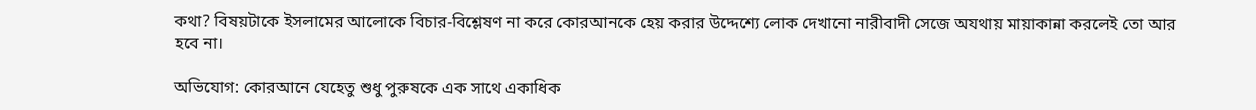কথা? বিষয়টাকে ইসলামের আলোকে বিচার-বিশ্লেষণ না করে কোরআনকে হেয় করার উদ্দেশ্যে লোক দেখানো নারীবাদী সেজে অযথায় মায়াকান্না করলেই তো আর হবে না।

অভিযোগ: কোরআনে যেহেতু শুধু পুরুষকে এক সাথে একাধিক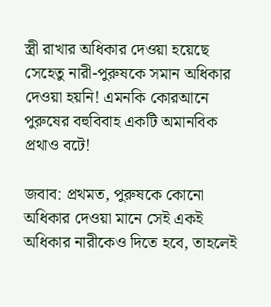স্ত্রী রাখার অধিকার দেওয়া হয়েছে সেহেতু নারী-পুরুষকে সমান অধিকার দেওয়া হয়নি! এমনকি কোরআনে পুরুষের বহুবিবাহ একটি অমানবিক প্রথাও বটে!

জবাব: প্রথমত, পুরুষকে কোনো অধিকার দেওয়া মানে সেই একই অধিকার নারীকেও দিতে হবে, তাহলেই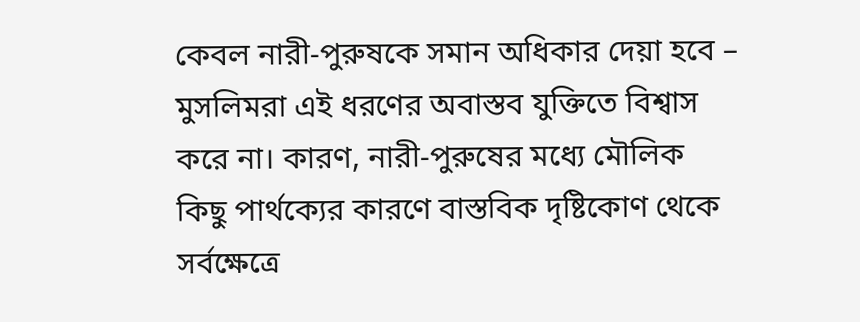কেবল নারী-পুরুষকে সমান অধিকার দেয়া হবে – মুসলিমরা এই ধরণের অবাস্তব যুক্তিতে বিশ্বাস করে না। কারণ, নারী-পুরুষের মধ্যে মৌলিক কিছু পার্থক্যের কারণে বাস্তবিক দৃষ্টিকোণ থেকে সর্বক্ষেত্রে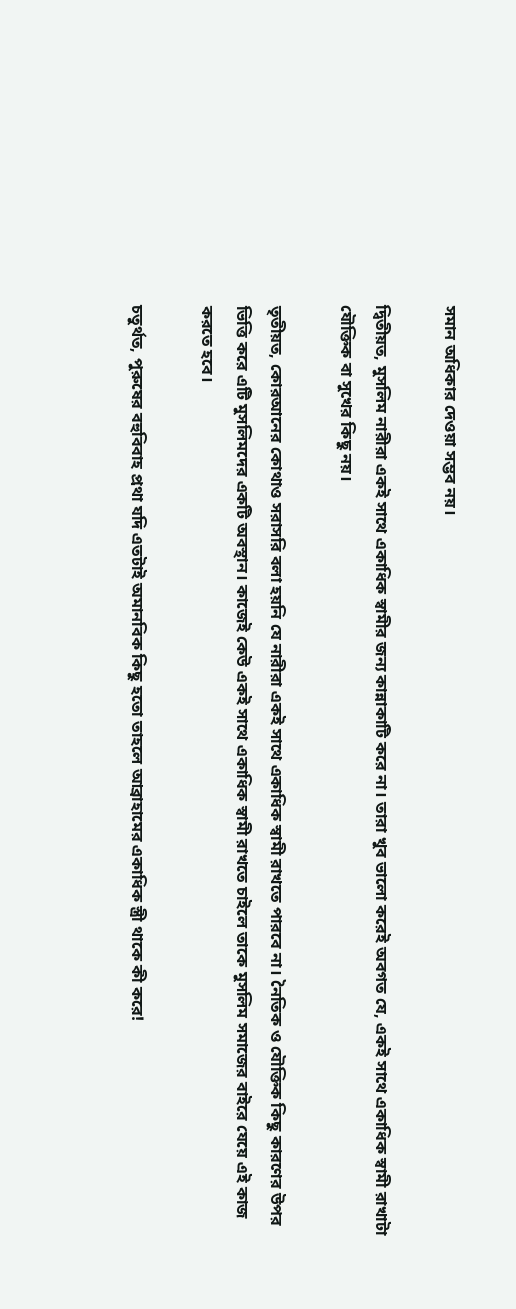সমান অধিকার দেওয়া সম্ভব নয়।

দ্বিতীয়ত, মুসলিম নারীরা একই সাথে একাধিক স্বামীর জন্য কান্নাকাটি করে না। তারা খুব ভালো করেই অবগত যে, একই সাথে একাধিক স্বামী রাখাটা যৌক্তিক বা সুখের কিছু নয়।

তৃতীয়ত, কোরআনের কোথাও সরাসরি বলা হয়নি যে নারীরা একই সাথে একাধিক স্বামী রাখতে পারবে না। নৈতিক ও যৌক্তিক কিছু কারণের উপর ভিত্তি করে এটি মুসলিমদের একটি অবস্থান। কাজেই কেউ একই সাথে একাধিক স্বামী রাখতে চাইলে তাকে মুসলিম সমাজের বাইরে যেয়ে এই কাজ করতে হবে।

চতুর্থত, পুরুষের বহুবিবাহ প্রথা যদি এতটাই অমানবিক কিছু হতো তাহলে আব্রাহামের একাধিক স্ত্রী থাকে কী করে!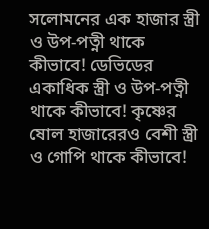সলোমনের এক হাজার স্ত্রী ও উপ-পত্নী থাকে কীভাবে! ডেভিডের একাধিক স্ত্রী ও উপ-পত্নী থাকে কীভাবে! কৃষ্ণের ষোল হাজারেরও বেশী স্ত্রী ও গোপি থাকে কীভাবে!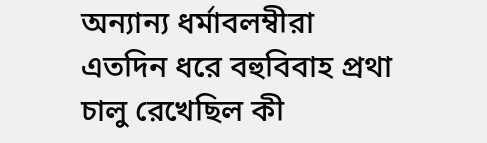অন্যান্য ধর্মাবলম্বীরা এতদিন ধরে বহুবিবাহ প্রথা চালু রেখেছিল কী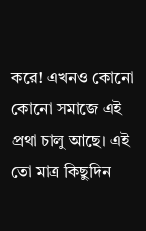করে! এখনও কোনো কোনো সমাজে এই প্রথা চালু আছে। এই তো মাত্র কিছুদিন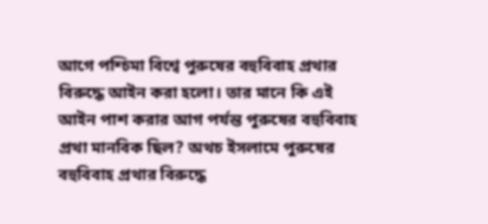আগে পশ্চিমা বিশ্বে পুরুষের বহুবিবাহ প্রথার বিরুদ্ধে আইন করা হলো। তার মানে কি এই আইন পাশ করার আগ পর্যন্ত পুরুষের বহুবিবাহ প্রথা মানবিক ছিল? অথচ ইসলামে পুরুষের বহুবিবাহ প্রথার বিরুদ্ধে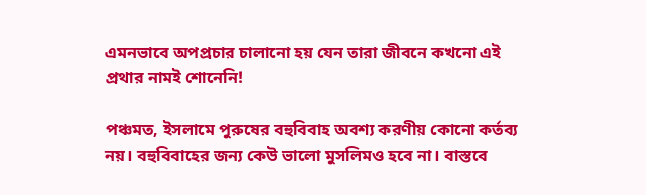এমনভাবে অপপ্রচার চালানো হয় যেন তারা জীবনে কখনো এই প্রথার নামই শোনেনি!

পঞ্চমত, ইসলামে পুরুষের বহুবিবাহ অবশ্য করণীয় কোনো কর্তব্য নয়। বহুবিবাহের জন্য কেউ ভালো মুসলিমও হবে না। বাস্তবে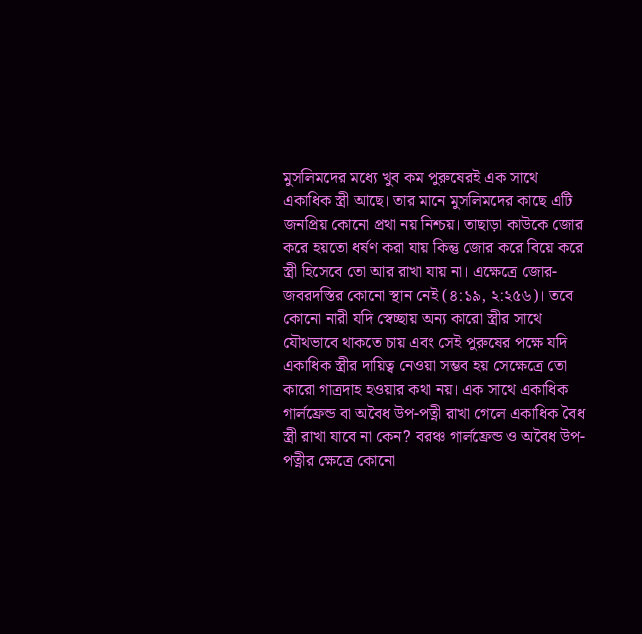মুসলিমদের মধ্যে খুব কম পুরুষেরই এক সাথে একাধিক স্ত্রী আছে। তার মানে মুসলিমদের কাছে এটি জনপ্রিয় কোনো প্রথা নয় নিশ্চয়। তাছাড়া কাউকে জোর করে হয়তো ধর্ষণ করা যায় কিন্তু জোর করে বিয়ে করে স্ত্রী হিসেবে তো আর রাখা যায় না। এক্ষেত্রে জোর-জবরদস্তির কোনো স্থান নেই (৪:১৯, ২:২৫৬)। তবে কোনো নারী যদি স্বেচ্ছায় অন্য কারো স্ত্রীর সাথে যৌথভাবে থাকতে চায় এবং সেই পুরুষের পক্ষে যদি একাধিক স্ত্রীর দায়িত্ব নেওয়া সম্ভব হয় সেক্ষেত্রে তো কারো গাত্রদাহ হওয়ার কথা নয়। এক সাথে একাধিক গার্লফ্রেন্ড বা অবৈধ উপ-পত্নী রাখা গেলে একাধিক বৈধ স্ত্রী রাখা যাবে না কেন? বরঞ্চ গার্লফ্রেন্ড ও অবৈধ উপ-পত্নীর ক্ষেত্রে কোনো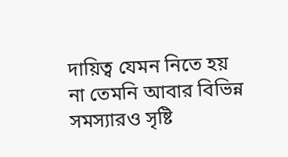দায়িত্ব যেমন নিতে হয় না তেমনি আবার বিভিন্ন সমস্যারও সৃষ্টি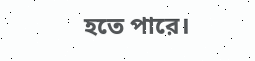হতে পারে।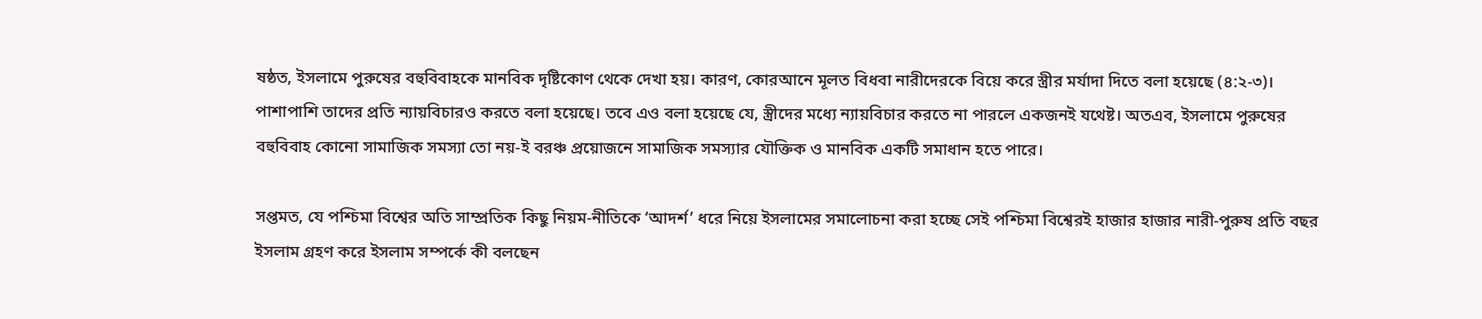ষষ্ঠত, ইসলামে পুরুষের বহুবিবাহকে মানবিক দৃষ্টিকোণ থেকে দেখা হয়। কারণ, কোরআনে মূলত বিধবা নারীদেরকে বিয়ে করে স্ত্রীর মর্যাদা দিতে বলা হয়েছে (৪:২-৩)। পাশাপাশি তাদের প্রতি ন্যায়বিচারও করতে বলা হয়েছে। তবে এও বলা হয়েছে যে, স্ত্রীদের মধ্যে ন্যায়বিচার করতে না পারলে একজনই যথেষ্ট। অতএব, ইসলামে পুরুষের বহুবিবাহ কোনো সামাজিক সমস্যা তো নয়-ই বরঞ্চ প্রয়োজনে সামাজিক সমস্যার যৌক্তিক ও মানবিক একটি সমাধান হতে পারে।

সপ্তমত, যে পশ্চিমা বিশ্বের অতি সাম্প্রতিক কিছু নিয়ম-নীতিকে ‘আদর্শ’ ধরে নিয়ে ইসলামের সমালোচনা করা হচ্ছে সেই পশ্চিমা বিশ্বেরই হাজার হাজার নারী-পুরুষ প্রতি বছর ইসলাম গ্রহণ করে ইসলাম সম্পর্কে কী বলছেন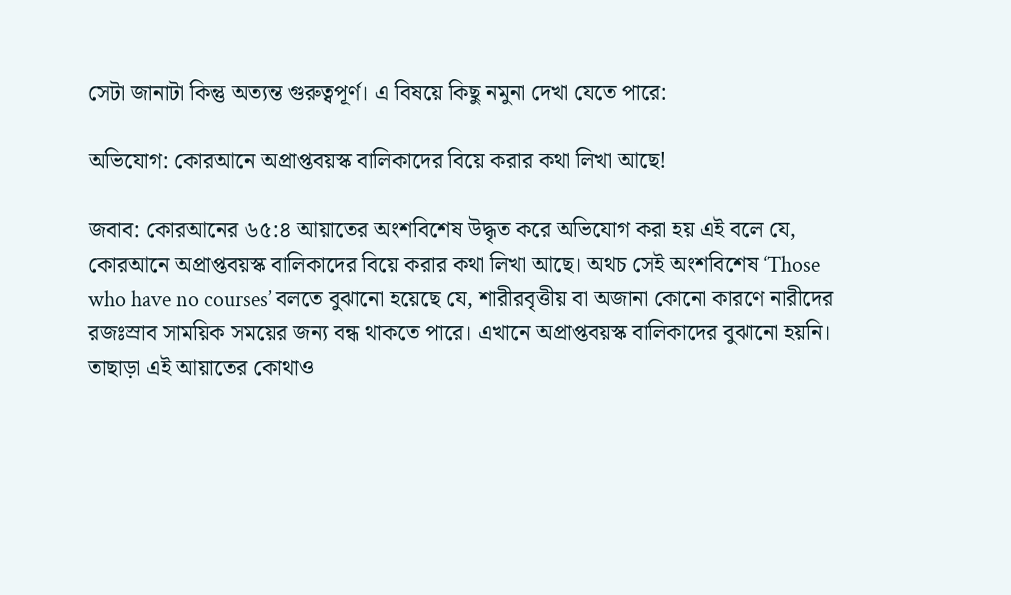সেটা জানাটা কিন্তু অত্যন্ত গুরুত্বপূর্ণ। এ বিষয়ে কিছু নমুনা দেখা যেতে পারে:

অভিযোগ: কোরআনে অপ্রাপ্তবয়স্ক বালিকাদের বিয়ে করার কথা লিখা আছে!

জবাব: কোরআনের ৬৫:৪ আয়াতের অংশবিশেষ উদ্ধৃত করে অভিযোগ করা হয় এই বলে যে, কোরআনে অপ্রাপ্তবয়স্ক বালিকাদের বিয়ে করার কথা লিখা আছে। অথচ সেই অংশবিশেষ ‘Those who have no courses’ বলতে বুঝানো হয়েছে যে, শারীরবৃত্তীয় বা অজানা কোনো কারণে নারীদের রজঃস্রাব সাময়িক সময়ের জন্য বন্ধ থাকতে পারে। এখানে অপ্রাপ্তবয়স্ক বালিকাদের বুঝানো হয়নি। তাছাড়া এই আয়াতের কোথাও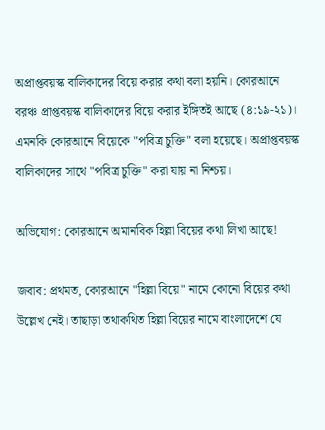অপ্রাপ্তবয়স্ক বালিকাদের বিয়ে করার কথা বলা হয়নি। কোরআনে বরঞ্চ প্রাপ্তবয়স্ক বালিকাদের বিয়ে করার ইঙ্গিতই আছে (৪:১৯-২১)। এমনকি কোরআনে বিয়েকে "পবিত্র চুক্তি" বলা হয়েছে। অপ্রাপ্তবয়স্ক বালিকাদের সাথে "পবিত্র চুক্তি" করা যায় না নিশ্চয়।

অভিযোগ: কোরআনে অমানবিক হিল্লা বিয়ের কথা লিখা আছে!

জবাব: প্রথমত, কোরআনে "হিল্লা বিয়ে" নামে কোনো বিয়ের কথা উল্লেখ নেই। তাছাড়া তথাকথিত হিল্লা বিয়ের নামে বাংলাদেশে যে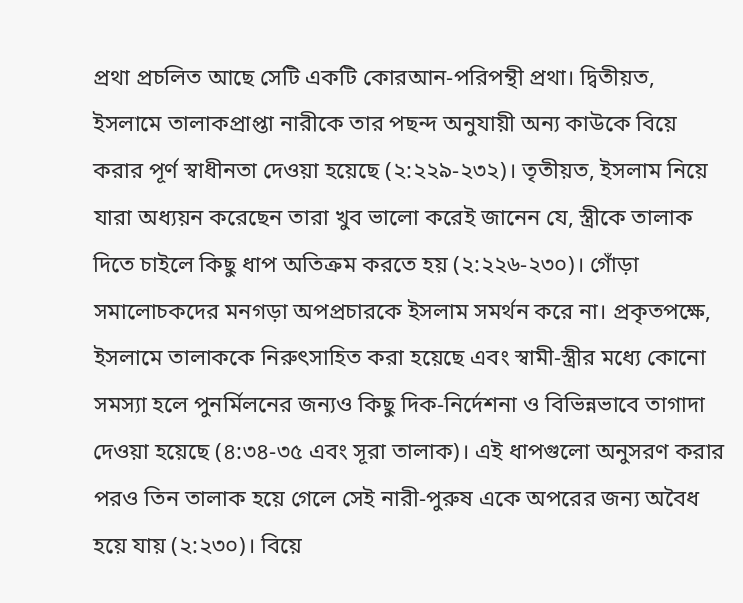প্রথা প্রচলিত আছে সেটি একটি কোরআন-পরিপন্থী প্রথা। দ্বিতীয়ত, ইসলামে তালাকপ্রাপ্তা নারীকে তার পছন্দ অনুযায়ী অন্য কাউকে বিয়ে করার পূর্ণ স্বাধীনতা দেওয়া হয়েছে (২:২২৯-২৩২)। তৃতীয়ত, ইসলাম নিয়ে যারা অধ্যয়ন করেছেন তারা খুব ভালো করেই জানেন যে, স্ত্রীকে তালাক দিতে চাইলে কিছু ধাপ অতিক্রম করতে হয় (২:২২৬-২৩০)। গোঁড়া সমালোচকদের মনগড়া অপপ্রচারকে ইসলাম সমর্থন করে না। প্রকৃতপক্ষে, ইসলামে তালাককে নিরুৎসাহিত করা হয়েছে এবং স্বামী-স্ত্রীর মধ্যে কোনো সমস্যা হলে পুনর্মিলনের জন্যও কিছু দিক-নির্দেশনা ও বিভিন্নভাবে তাগাদা দেওয়া হয়েছে (৪:৩৪-৩৫ এবং সূরা তালাক)। এই ধাপগুলো অনুসরণ করার পরও তিন তালাক হয়ে গেলে সেই নারী-পুরুষ একে অপরের জন্য অবৈধ হয়ে যায় (২:২৩০)। বিয়ে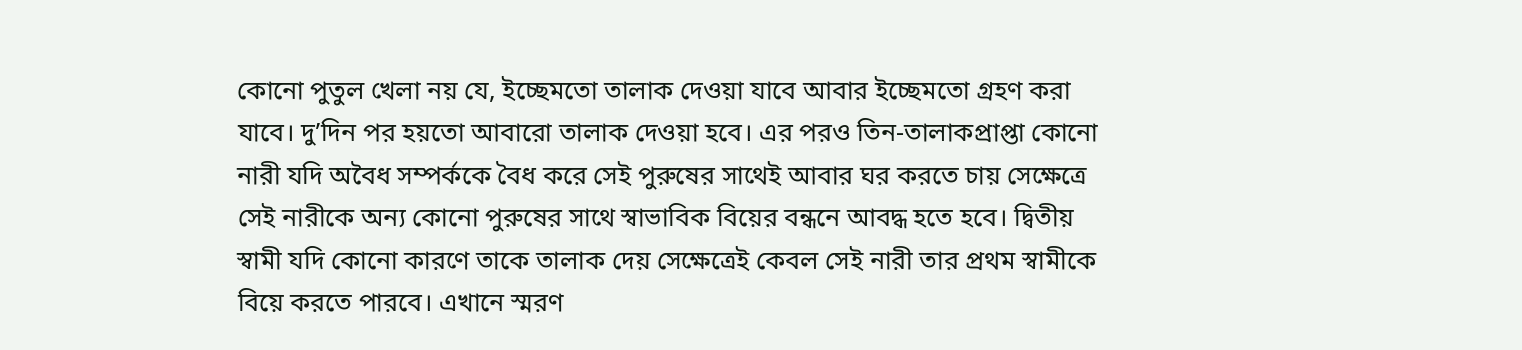কোনো পুতুল খেলা নয় যে, ইচ্ছেমতো তালাক দেওয়া যাবে আবার ইচ্ছেমতো গ্রহণ করা যাবে। দু’দিন পর হয়তো আবারো তালাক দেওয়া হবে। এর পরও তিন-তালাকপ্রাপ্তা কোনো নারী যদি অবৈধ সম্পর্ককে বৈধ করে সেই পুরুষের সাথেই আবার ঘর করতে চায় সেক্ষেত্রে সেই নারীকে অন্য কোনো পুরুষের সাথে স্বাভাবিক বিয়ের বন্ধনে আবদ্ধ হতে হবে। দ্বিতীয় স্বামী যদি কোনো কারণে তাকে তালাক দেয় সেক্ষেত্রেই কেবল সেই নারী তার প্রথম স্বামীকে বিয়ে করতে পারবে। এখানে স্মরণ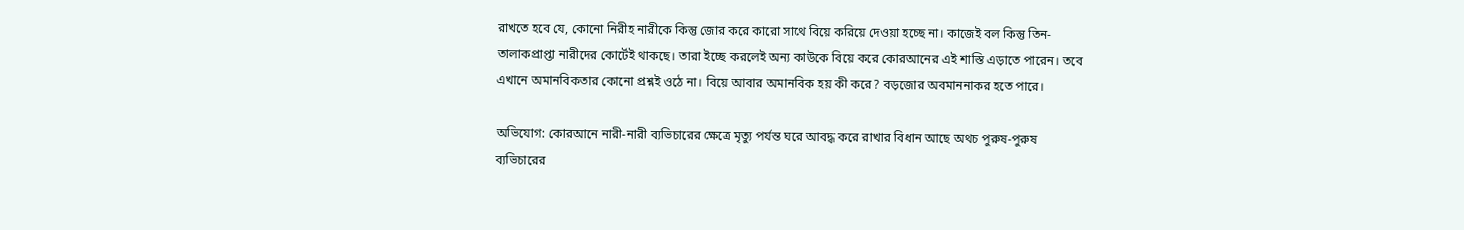রাখতে হবে যে, কোনো নিরীহ নারীকে কিন্তু জোর করে কারো সাথে বিয়ে করিয়ে দেওয়া হচ্ছে না। কাজেই বল কিন্তু তিন-তালাকপ্রাপ্তা নারীদের কোর্টেই থাকছে। তারা ইচ্ছে করলেই অন্য কাউকে বিয়ে করে কোরআনের এই শাস্তি এড়াতে পারেন। তবে এখানে অমানবিকতার কোনো প্রশ্নই ওঠে না। বিয়ে আবার অমানবিক হয় কী করে? বড়জোর অবমাননাকর হতে পারে।

অভিযোগ: কোরআনে নারী-নারী ব্যভিচারের ক্ষেত্রে মৃত্যু পর্যন্ত ঘরে আবদ্ধ করে রাখার বিধান আছে অথচ পুরুষ-পুরুষ ব্যভিচারের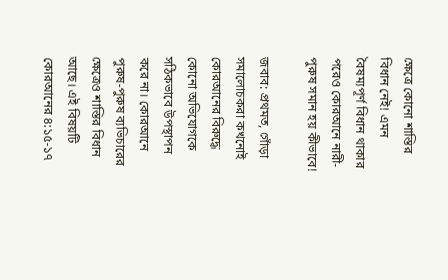ক্ষেত্রে কোনো শাস্তির বিধান নেই! এমন বৈষম্যপূর্ণ বিধান থাকার পরেও কোরআনে নারী-পুরুষ সমান হয় কীভাবে!

জবাব: প্রথমত, গোঁড়া সমালোচকরা কখনোই কোরআনের বিরুদ্ধে কোনো অভিযোগকে সঠিকভাবে উপস্থাপন করে না। কোরআনে পুরুষ-পুরুষ ব্যভিচারের ক্ষেত্রেও শাস্তির বিধান আছে। এই বিষয়টি কোরআনের ৪:১৫-১৭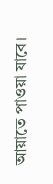আয়াতে পাওয়া যাবে।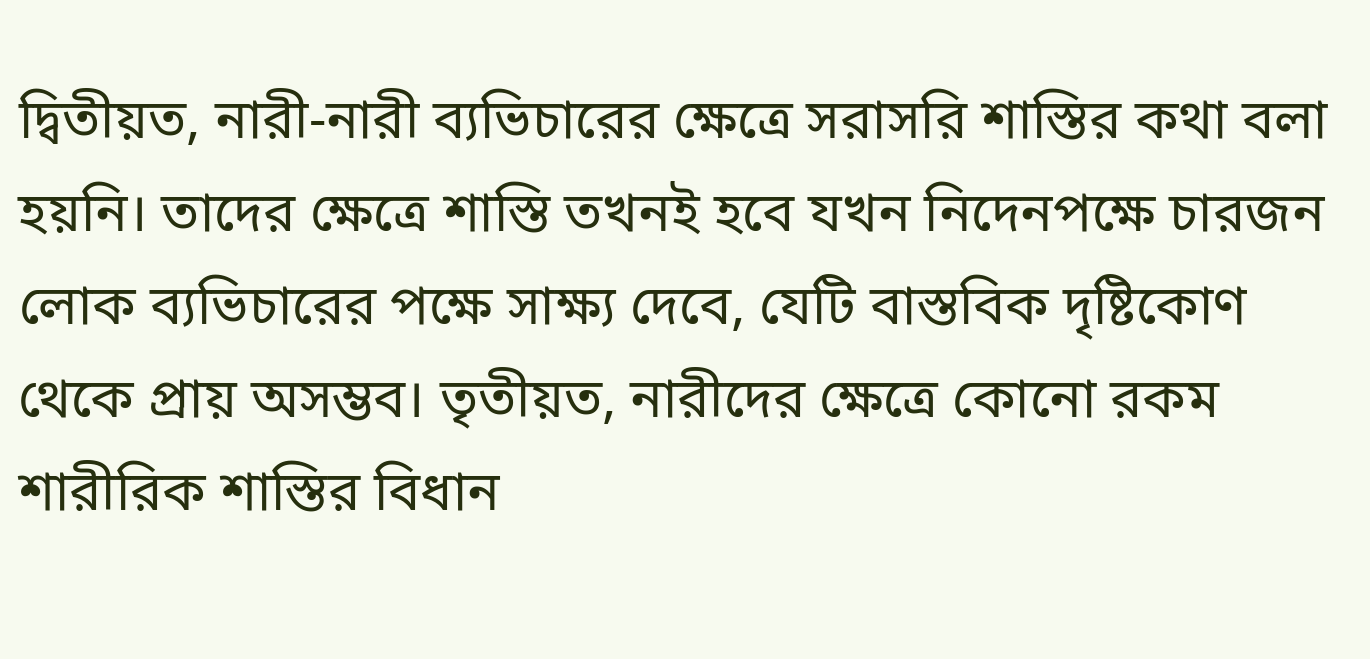দ্বিতীয়ত, নারী-নারী ব্যভিচারের ক্ষেত্রে সরাসরি শাস্তির কথা বলা হয়নি। তাদের ক্ষেত্রে শাস্তি তখনই হবে যখন নিদেনপক্ষে চারজন লোক ব্যভিচারের পক্ষে সাক্ষ্য দেবে, যেটি বাস্তবিক দৃষ্টিকোণ থেকে প্রায় অসম্ভব। তৃতীয়ত, নারীদের ক্ষেত্রে কোনো রকম শারীরিক শাস্তির বিধান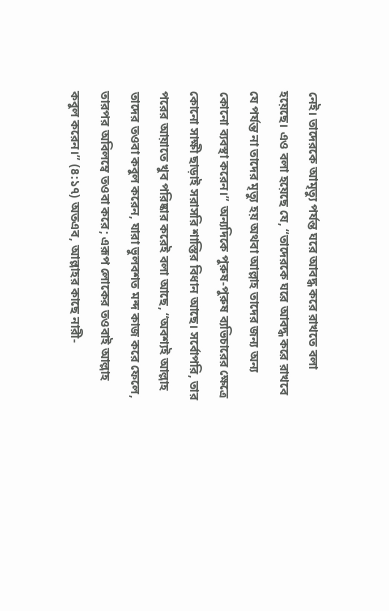নেই। তাদেরকে আমৃত্যু পর্যন্ত ঘরে আবদ্ধ করে রাখতে বলা হয়েছে। এও বলা হয়েছে যে, “তাদেরকে ঘরে আবদ্ধ করে রাখবে যে পর্যন্ত না তাদের মৃত্যু হয় অথবা আল্লাহ তাদের জন্য অন্য কোনো ব্যবস্থা করেন।” অন্যদিকে পুরুষ-পুরুষ ব্যভিচারের ক্ষেত্রে কোনো সাক্ষী ছাড়াই সরাসরি শাস্তির বিধান আছে। সর্বোপরি, তার পরের আয়াতে খুব পরিষ্কার করেই বলা আছে, “অবশ্যই আল্লাহ তাদের তওবা কবুল করেন, যারা ভুলবশত মন্দ কাজ করে ফেলে, তারপর অবিলম্বে তওবা করে; এরূপ লোকের তওবাই আল্লাহ কবুল করেন।” (৪:১৭) অতএব, আল্লাহর কাছে নারী-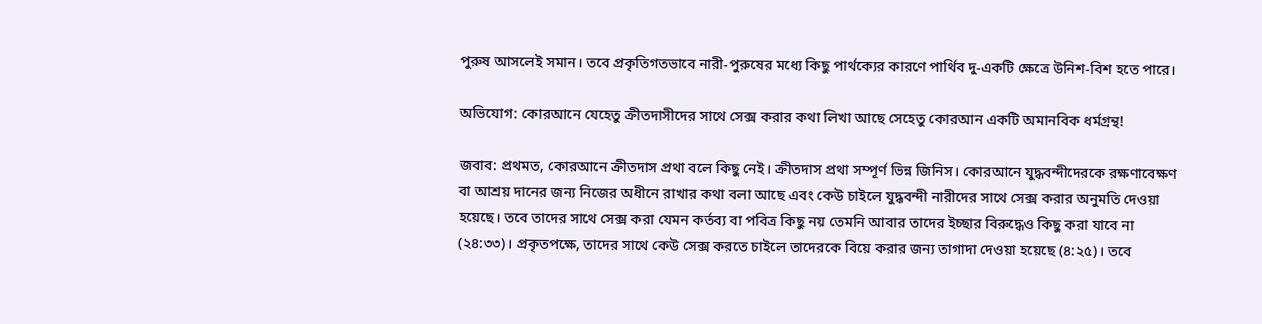পুরুষ আসলেই সমান। তবে প্রকৃতিগতভাবে নারী-পুরুষের মধ্যে কিছু পার্থক্যের কারণে পার্থিব দু-একটি ক্ষেত্রে উনিশ-বিশ হতে পারে।

অভিযোগ: কোরআনে যেহেতু ক্রীতদাসীদের সাথে সেক্স করার কথা লিখা আছে সেহেতু কোরআন একটি অমানবিক ধর্মগ্রন্থ!

জবাব: প্রথমত, কোরআনে ক্রীতদাস প্রথা বলে কিছু নেই। ক্রীতদাস প্রথা সম্পূর্ণ ভিন্ন জিনিস। কোরআনে যুদ্ধবন্দীদেরকে রক্ষণাবেক্ষণ বা আশ্রয় দানের জন্য নিজের অধীনে রাখার কথা বলা আছে এবং কেউ চাইলে যুদ্ধবন্দী নারীদের সাথে সেক্স করার অনুমতি দেওয়া হয়েছে। তবে তাদের সাথে সেক্স করা যেমন কর্তব্য বা পবিত্র কিছু নয় তেমনি আবার তাদের ইচ্ছার বিরুদ্ধেও কিছু করা যাবে না (২৪:৩৩)। প্রকৃতপক্ষে, তাদের সাথে কেউ সেক্স করতে চাইলে তাদেরকে বিয়ে করার জন্য তাগাদা দেওয়া হয়েছে (৪:২৫)। তবে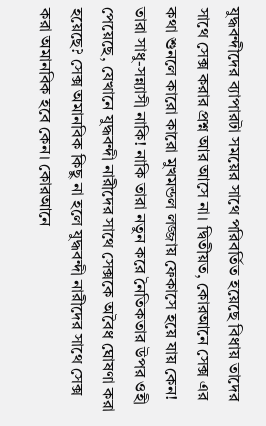যুদ্ধবন্দীদের ব্যাপারটা সময়ের সাথে পরিবর্তিত হয়েছে বিধায় তাদের সাথে সেক্স করার প্রশ্ন আর আসে না। দ্বিতীয়ত, কোরআনে সেক্স এর কথা শুনলে কারো কারো মুখমন্ডল লজ্জায় ফেকাসে হয়ে যায় কেন! তারা সাধু-সন্ন্যাসী নাকি! নাকি তারা নতুন করে নৈতিকতার উপর ওহী পেয়েছে, যেখানে যুদ্ধবন্দী নারীদের সাথে সেক্সকে অবৈধ ঘোষণা করা হয়েছে? সেক্স অমানবিক কিছু না হলে যুদ্ধবন্দী নারীদের সাথে সেক্স করা অমানবিক হবে কেন। কোরআনে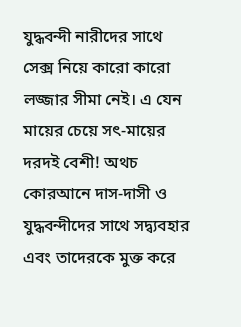যুদ্ধবন্দী নারীদের সাথে সেক্স নিয়ে কারো কারো লজ্জার সীমা নেই। এ যেন মায়ের চেয়ে সৎ-মায়ের দরদই বেশী! অথচ কোরআনে দাস-দাসী ও যুদ্ধবন্দীদের সাথে সদ্ব্যবহার এবং তাদেরকে মুক্ত করে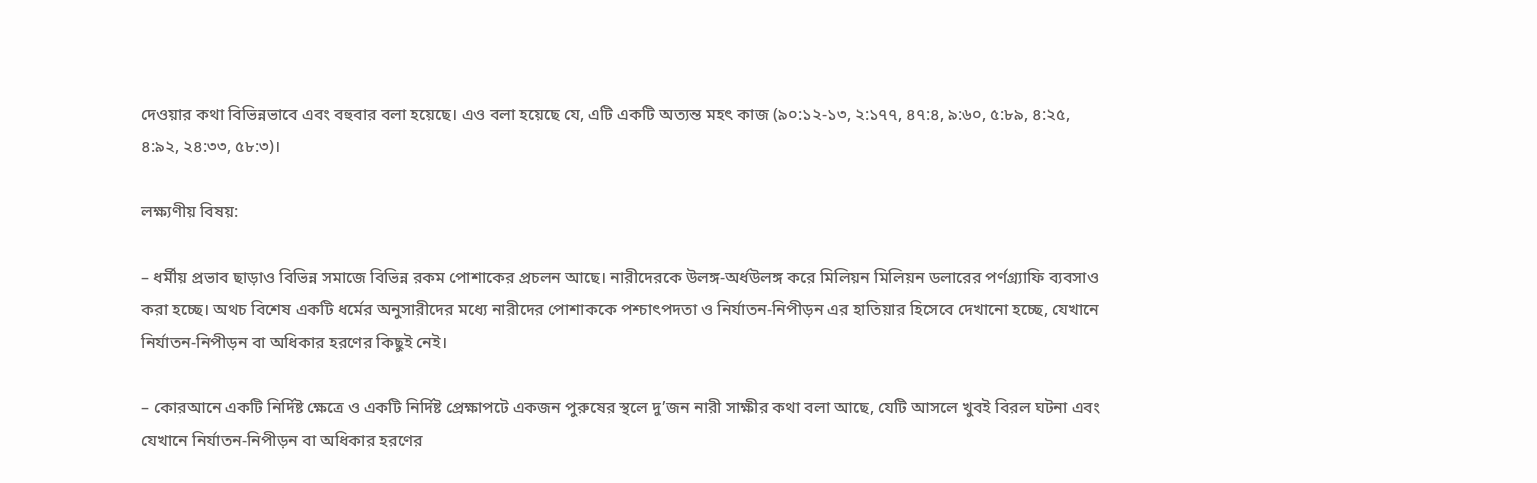দেওয়ার কথা বিভিন্নভাবে এবং বহুবার বলা হয়েছে। এও বলা হয়েছে যে, এটি একটি অত্যন্ত মহৎ কাজ (৯০:১২-১৩, ২:১৭৭, ৪৭:৪, ৯:৬০, ৫:৮৯, ৪:২৫, ৪:৯২, ২৪:৩৩, ৫৮:৩)।

লক্ষ্যণীয় বিষয়:

– ধর্মীয় প্রভাব ছাড়াও বিভিন্ন সমাজে বিভিন্ন রকম পোশাকের প্রচলন আছে। নারীদেরকে উলঙ্গ-অর্ধউলঙ্গ করে মিলিয়ন মিলিয়ন ডলারের পর্ণগ্র্যাফি ব্যবসাও করা হচ্ছে। অথচ বিশেষ একটি ধর্মের অনুসারীদের মধ্যে নারীদের পোশাককে পশ্চাৎপদতা ও নির্যাতন-নিপীড়ন এর হাতিয়ার হিসেবে দেখানো হচ্ছে, যেখানে নির্যাতন-নিপীড়ন বা অধিকার হরণের কিছুই নেই।

– কোরআনে একটি নির্দিষ্ট ক্ষেত্রে ও একটি নির্দিষ্ট প্রেক্ষাপটে একজন পুরুষের স্থলে দু’জন নারী সাক্ষীর কথা বলা আছে, যেটি আসলে খুবই বিরল ঘটনা এবং যেখানে নির্যাতন-নিপীড়ন বা অধিকার হরণের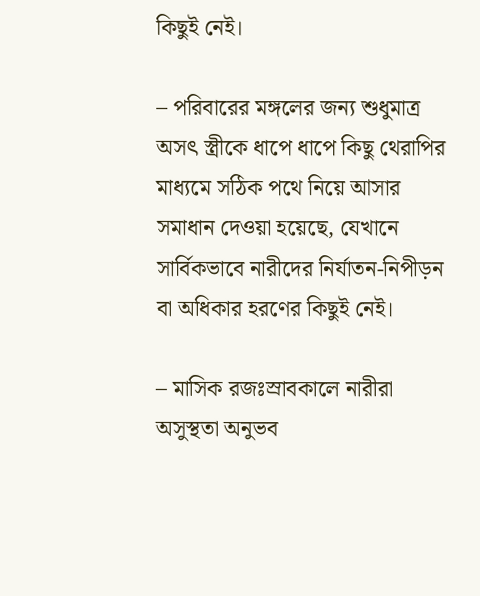কিছুই নেই।

– পরিবারের মঙ্গলের জন্য শুধুমাত্র অসৎ স্ত্রীকে ধাপে ধাপে কিছু থেরাপির মাধ্যমে সঠিক পথে নিয়ে আসার সমাধান দেওয়া হয়েছে, যেখানে সার্বিকভাবে নারীদের নির্যাতন-নিপীড়ন বা অধিকার হরণের কিছুই নেই।

– মাসিক রজঃস্রাবকালে নারীরা অসুস্থতা অনুভব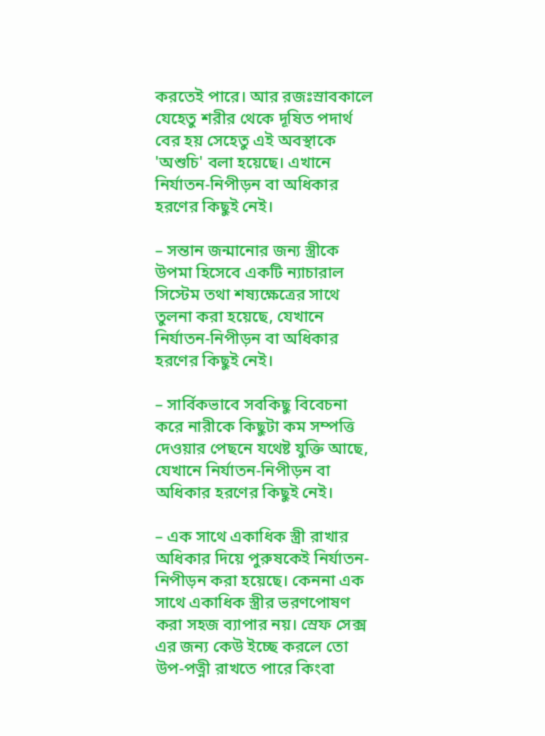করতেই পারে। আর রজঃস্রাবকালে যেহেতু শরীর থেকে দূষিত পদার্থ বের হয় সেহেতু এই অবস্থাকে 'অশুচি' বলা হয়েছে। এখানে নির্যাতন-নিপীড়ন বা অধিকার হরণের কিছুই নেই।

– সন্তান জন্মানোর জন্য স্ত্রীকে উপমা হিসেবে একটি ন্যাচারাল সিস্টেম তথা শষ্যক্ষেত্রের সাথে তুলনা করা হয়েছে, যেখানে নির্যাতন-নিপীড়ন বা অধিকার হরণের কিছুই নেই।

– সার্বিকভাবে সবকিছু বিবেচনা করে নারীকে কিছুটা কম সম্পত্তি দেওয়ার পেছনে যথেষ্ট যুক্তি আছে, যেখানে নির্যাতন-নিপীড়ন বা অধিকার হরণের কিছুই নেই।

– এক সাথে একাধিক স্ত্রী রাখার অধিকার দিয়ে পুরুষকেই নির্যাতন-নিপীড়ন করা হয়েছে। কেননা এক সাথে একাধিক স্ত্রীর ভরণপোষণ করা সহজ ব্যাপার নয়। স্রেফ সেক্স এর জন্য কেউ ইচ্ছে করলে তো উপ-পত্নী রাখতে পারে কিংবা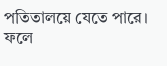পতিতালয়ে যেতে পারে। ফলে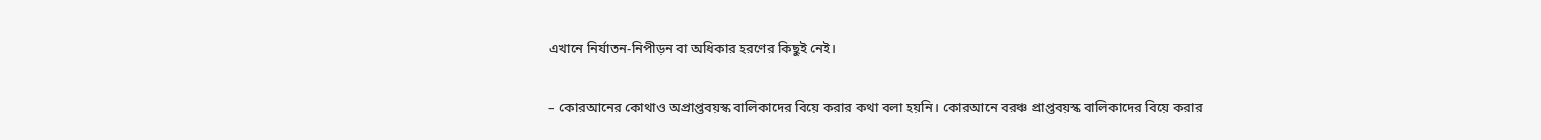এখানে নির্যাতন-নিপীড়ন বা অধিকার হরণের কিছুই নেই।

– কোরআনের কোথাও অপ্রাপ্তবয়স্ক বালিকাদের বিয়ে করার কথা বলা হয়নি। কোরআনে বরঞ্চ প্রাপ্তবয়স্ক বালিকাদের বিয়ে করার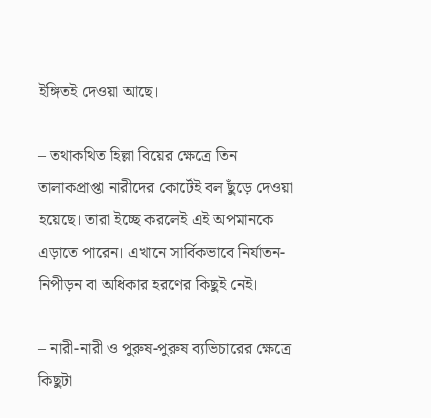ইঙ্গিতই দেওয়া আছে।

– তথাকথিত হিল্লা বিয়ের ক্ষেত্রে তিন তালাকপ্রাপ্তা নারীদের কোর্টেই বল ছুঁড়ে দেওয়া হয়েছে। তারা ইচ্ছে করলেই এই অপমানকে এড়াতে পারেন। এখানে সার্বিকভাবে নির্যাতন-নিপীড়ন বা অধিকার হরণের কিছুই নেই।

– নারী-নারী ও পুরুষ-পুরুষ ব্যভিচারের ক্ষেত্রে কিছুটা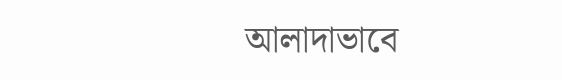আলাদাভাবে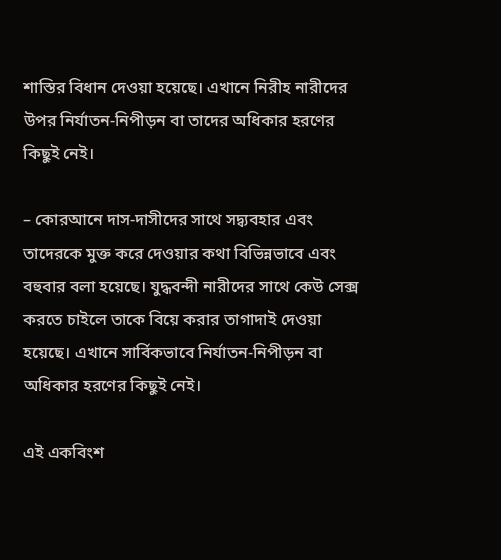শাস্তির বিধান দেওয়া হয়েছে। এখানে নিরীহ নারীদের উপর নির্যাতন-নিপীড়ন বা তাদের অধিকার হরণের কিছুই নেই।

– কোরআনে দাস-দাসীদের সাথে সদ্ব্যবহার এবং তাদেরকে মুক্ত করে দেওয়ার কথা বিভিন্নভাবে এবং বহুবার বলা হয়েছে। যুদ্ধবন্দী নারীদের সাথে কেউ সেক্স করতে চাইলে তাকে বিয়ে করার তাগাদাই দেওয়া হয়েছে। এখানে সার্বিকভাবে নির্যাতন-নিপীড়ন বা অধিকার হরণের কিছুই নেই।

এই একবিংশ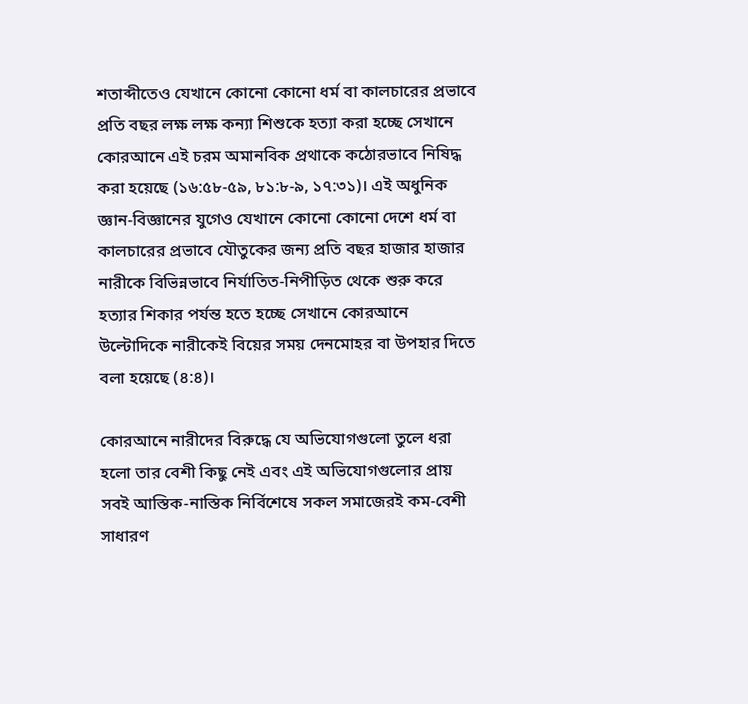শতাব্দীতেও যেখানে কোনো কোনো ধর্ম বা কালচারের প্রভাবে প্রতি বছর লক্ষ লক্ষ কন্যা শিশুকে হত্যা করা হচ্ছে সেখানে কোরআনে এই চরম অমানবিক প্রথাকে কঠোরভাবে নিষিদ্ধ করা হয়েছে (১৬:৫৮-৫৯, ৮১:৮-৯, ১৭:৩১)। এই অধুনিক জ্ঞান-বিজ্ঞানের যুগেও যেখানে কোনো কোনো দেশে ধর্ম বা কালচারের প্রভাবে যৌতুকের জন্য প্রতি বছর হাজার হাজার নারীকে বিভিন্নভাবে নির্যাতিত-নিপীড়িত থেকে শুরু করে হত্যার শিকার পর্যন্ত হতে হচ্ছে সেখানে কোরআনে উল্টোদিকে নারীকেই বিয়ের সময় দেনমোহর বা উপহার দিতে বলা হয়েছে (৪:৪)।

কোরআনে নারীদের বিরুদ্ধে যে অভিযোগগুলো তুলে ধরা হলো তার বেশী কিছু নেই এবং এই অভিযোগগুলোর প্রায় সবই আস্তিক-নাস্তিক নির্বিশেষে সকল সমাজেরই কম-বেশী সাধারণ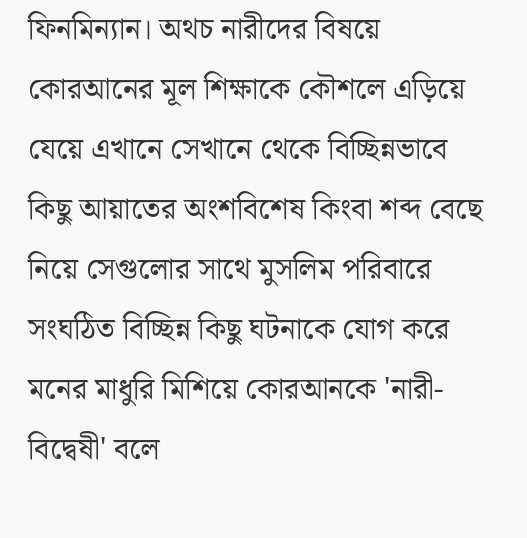ফিনমিন্যান। অথচ নারীদের বিষয়ে কোরআনের মূল শিক্ষাকে কৌশলে এড়িয়ে যেয়ে এখানে সেখানে থেকে বিচ্ছিন্নভাবে কিছু আয়াতের অংশবিশেষ কিংবা শব্দ বেছে নিয়ে সেগুলোর সাথে মুসলিম পরিবারে সংঘঠিত বিচ্ছিন্ন কিছু ঘটনাকে যোগ করে মনের মাধুরি মিশিয়ে কোরআনকে 'নারী-বিদ্বেষী' বলে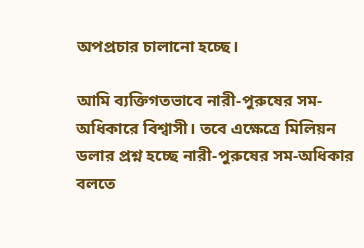অপপ্রচার চালানো হচ্ছে।

আমি ব্যক্তিগতভাবে নারী-পুরুষের সম-অধিকারে বিশ্বাসী। তবে এক্ষেত্রে মিলিয়ন ডলার প্রশ্ন হচ্ছে নারী-পুরুষের সম-অধিকার বলতে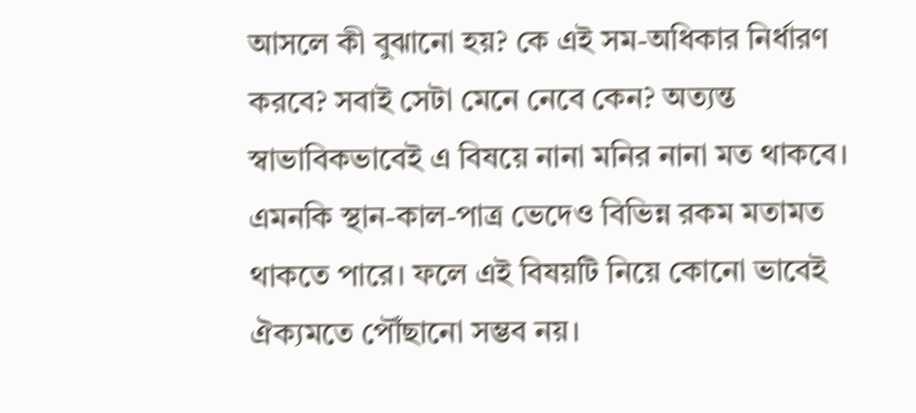আসলে কী বুঝানো হয়? কে এই সম-অধিকার নির্ধারণ করবে? সবাই সেটা মেনে নেবে কেন? অত্যন্ত স্বাভাবিকভাবেই এ বিষয়ে নানা মনির নানা মত থাকবে। এমনকি স্থান-কাল-পাত্র ভেদেও বিভিন্ন রকম মতামত থাকতে পারে। ফলে এই বিষয়টি নিয়ে কোনো ভাবেই ঐক্যমতে পৌঁছানো সম্ভব নয়।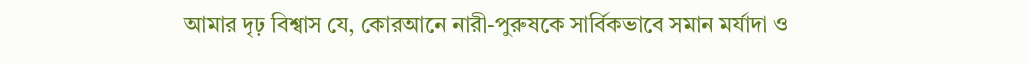আমার দৃঢ় বিশ্বাস যে, কোরআনে নারী-পুরুষকে সার্বিকভাবে সমান মর্যাদা ও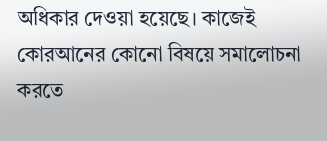অধিকার দেওয়া হয়েছে। কাজেই কোরআনের কোনো বিষয়ে সমালোচনা করতে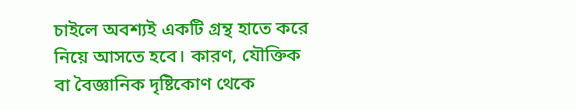চাইলে অবশ্যই একটি গ্রন্থ হাতে করে নিয়ে আসতে হবে। কারণ, যৌক্তিক বা বৈজ্ঞানিক দৃষ্টিকোণ থেকে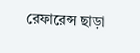রেফারেন্স ছাড়া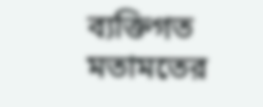ব্যক্তিগত মতামতের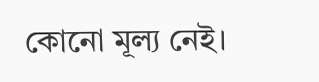কোনো মূল্য নেই।